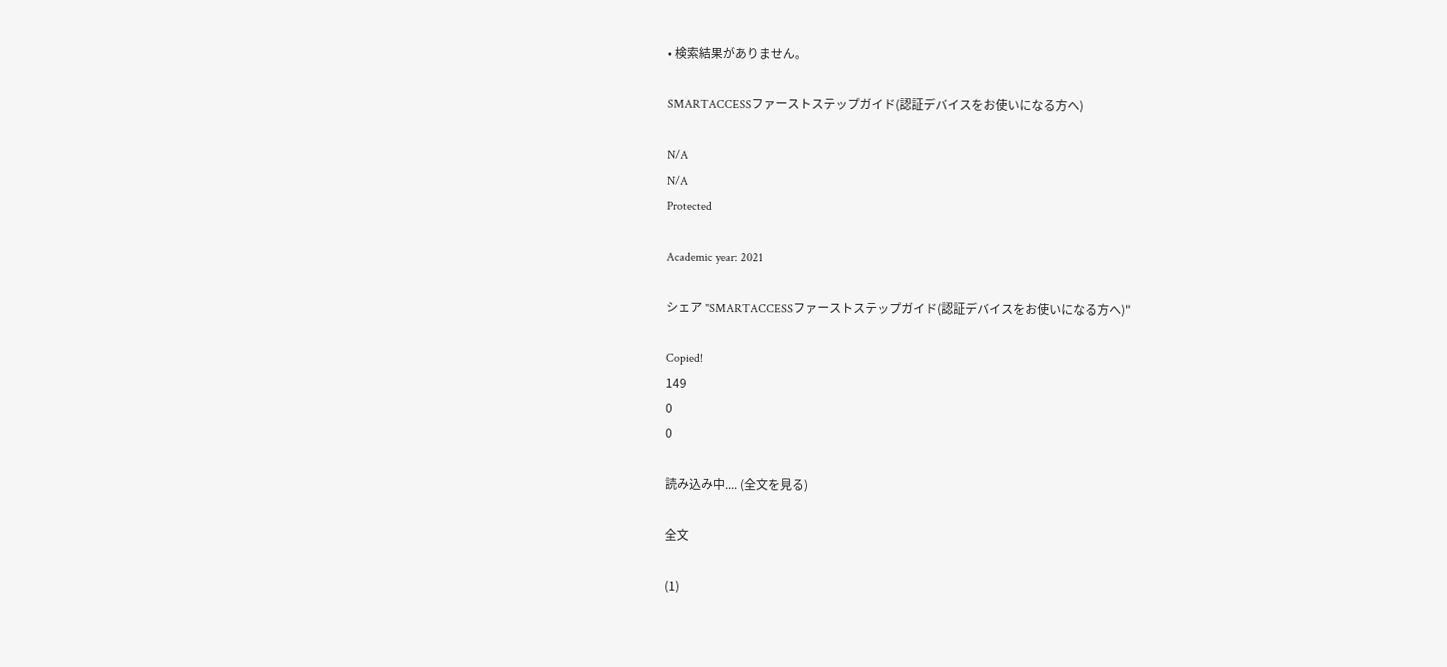• 検索結果がありません。

SMARTACCESSファーストステップガイド(認証デバイスをお使いになる方へ)

N/A
N/A
Protected

Academic year: 2021

シェア "SMARTACCESSファーストステップガイド(認証デバイスをお使いになる方へ)"

Copied!
149
0
0

読み込み中.... (全文を見る)

全文

(1)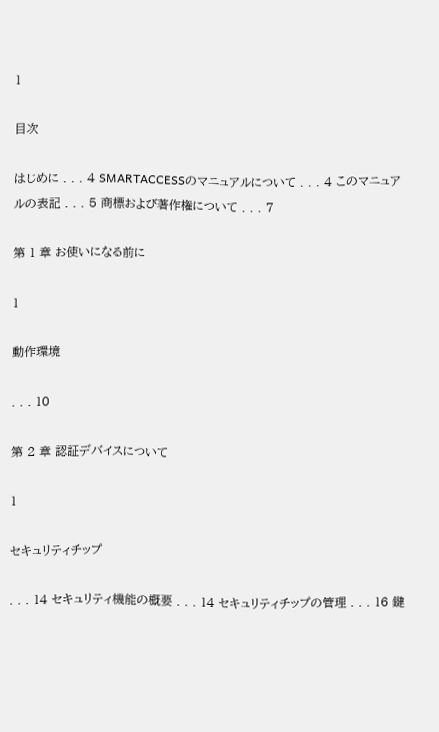1

目次

はじめに . . . 4 SMARTACCESSのマニュアルについて . . . 4 このマニュアルの表記 . . . 5 商標および著作権について . . . 7

第 1 章 お使いになる前に

1

動作環境

. . . 10

第 2 章 認証デバイスについて

1

セキュリティチップ

. . . 14 セキュリティ機能の概要 . . . 14 セキュリティチップの管理 . . . 16 鍵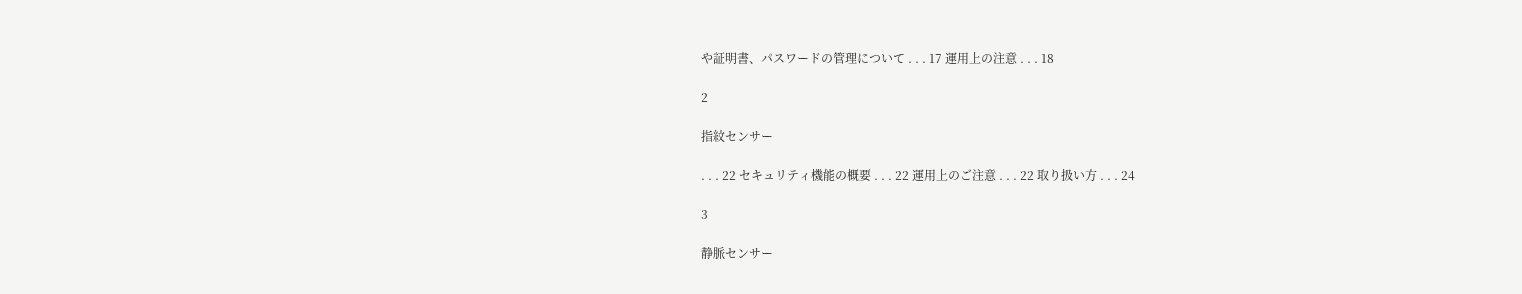や証明書、パスワードの管理について . . . 17 運用上の注意 . . . 18

2

指紋センサー

. . . 22 セキュリティ機能の概要 . . . 22 運用上のご注意 . . . 22 取り扱い方 . . . 24

3

静脈センサー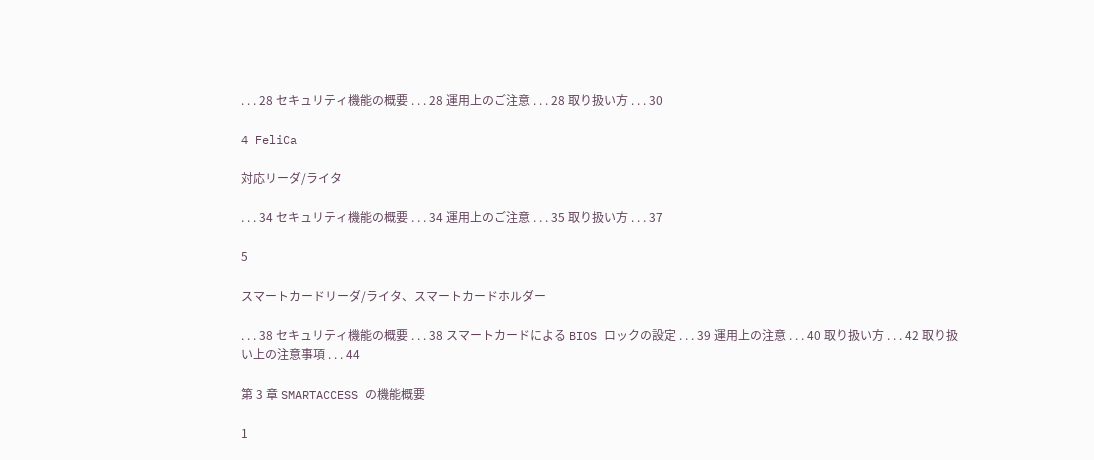. . . 28 セキュリティ機能の概要 . . . 28 運用上のご注意 . . . 28 取り扱い方 . . . 30

4 FeliCa

対応リーダ/ライタ

. . . 34 セキュリティ機能の概要 . . . 34 運用上のご注意 . . . 35 取り扱い方 . . . 37

5

スマートカードリーダ/ライタ、スマートカードホルダー

. . . 38 セキュリティ機能の概要 . . . 38 スマートカードによる BIOS ロックの設定 . . . 39 運用上の注意 . . . 40 取り扱い方 . . . 42 取り扱い上の注意事項 . . . 44

第 3 章 SMARTACCESS の機能概要

1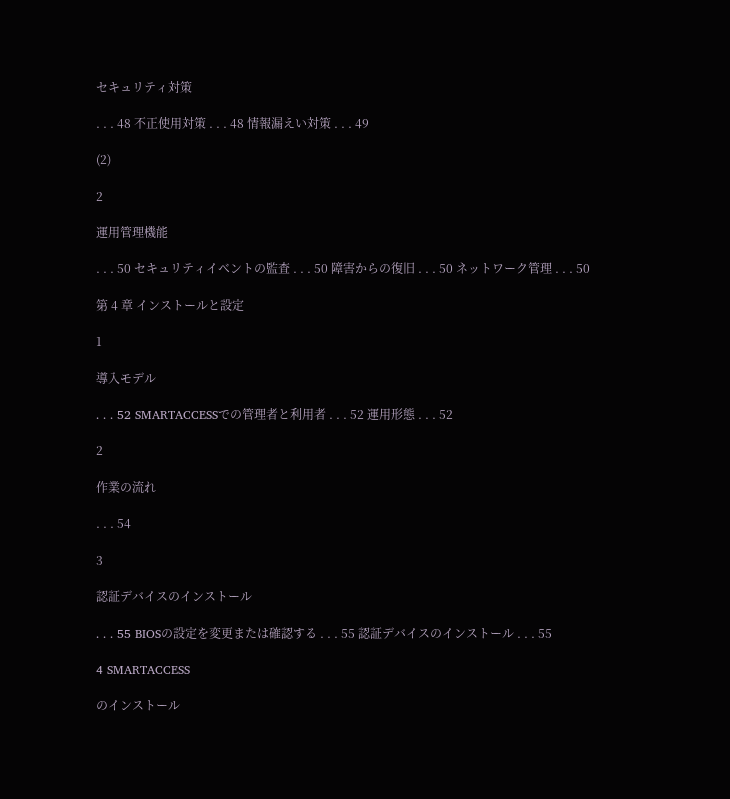セキュリティ対策

. . . 48 不正使用対策 . . . 48 情報漏えい対策 . . . 49

(2)

2

運用管理機能

. . . 50 セキュリティイベントの監査 . . . 50 障害からの復旧 . . . 50 ネットワーク管理 . . . 50

第 4 章 インストールと設定

1

導入モデル

. . . 52 SMARTACCESSでの管理者と利用者 . . . 52 運用形態 . . . 52

2

作業の流れ

. . . 54

3

認証デバイスのインストール

. . . 55 BIOSの設定を変更または確認する . . . 55 認証デバイスのインストール . . . 55

4 SMARTACCESS

のインストール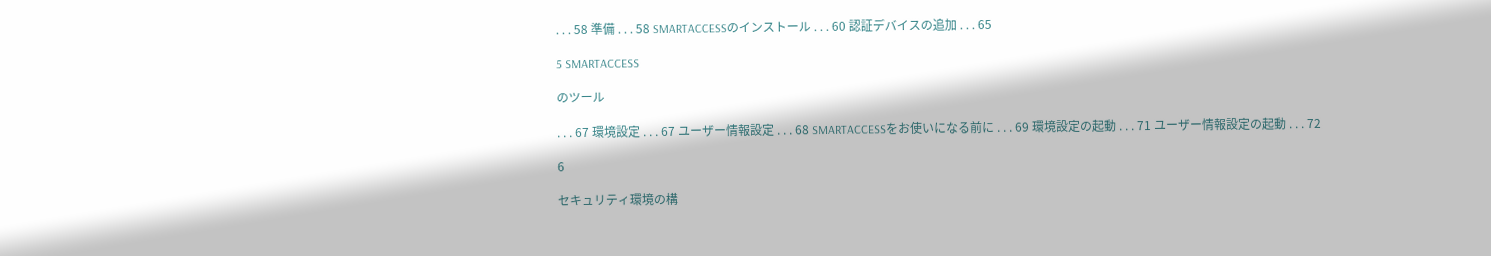. . . 58 準備 . . . 58 SMARTACCESSのインストール . . . 60 認証デバイスの追加 . . . 65

5 SMARTACCESS

のツール

. . . 67 環境設定 . . . 67 ユーザー情報設定 . . . 68 SMARTACCESSをお使いになる前に . . . 69 環境設定の起動 . . . 71 ユーザー情報設定の起動 . . . 72

6

セキュリティ環境の構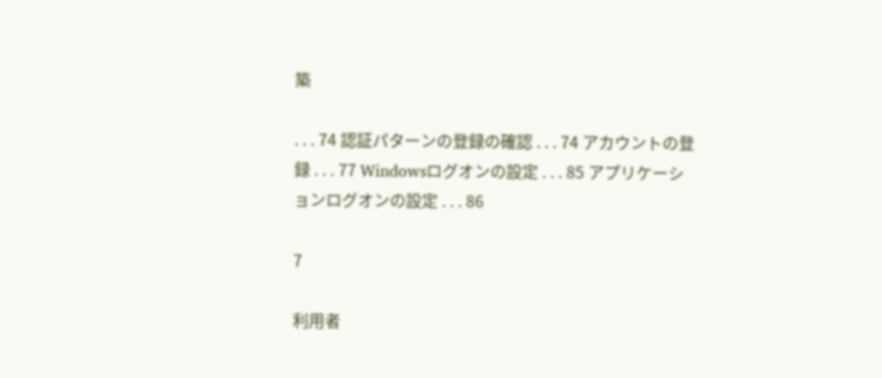築

. . . 74 認証パターンの登録の確認 . . . 74 アカウントの登録 . . . 77 Windowsログオンの設定 . . . 85 アプリケーションログオンの設定 . . . 86

7

利用者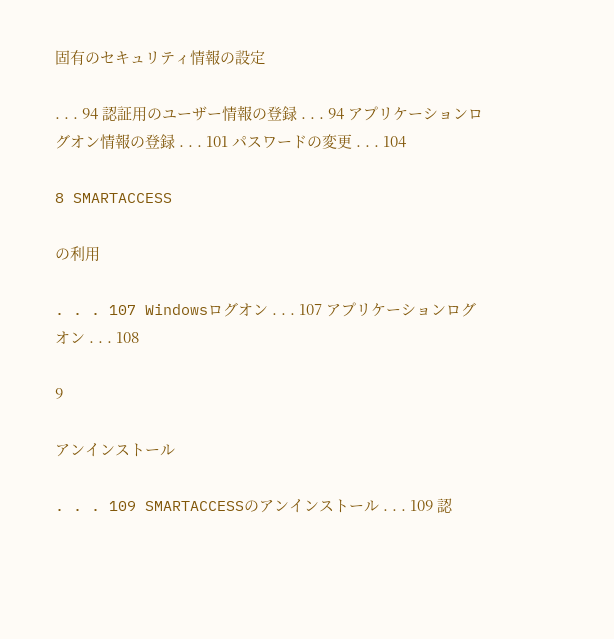固有のセキュリティ情報の設定

. . . 94 認証用のユーザー情報の登録 . . . 94 アプリケーションログオン情報の登録 . . . 101 パスワードの変更 . . . 104

8 SMARTACCESS

の利用

. . . 107 Windowsログオン . . . 107 アプリケーションログオン . . . 108

9

アンインストール

. . . 109 SMARTACCESSのアンインストール . . . 109 認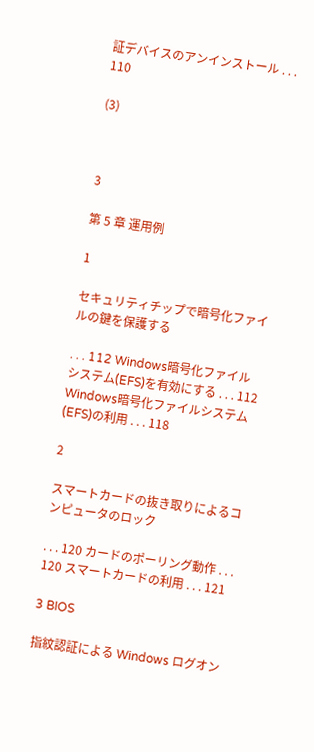証デバイスのアンインストール . . . 110

(3)



3

第 5 章 運用例

1

セキュリティチップで暗号化ファイルの鍵を保護する

. . . 112 Windows暗号化ファイルシステム(EFS)を有効にする . . . 112 Windows暗号化ファイルシステム(EFS)の利用 . . . 118

2

スマートカードの抜き取りによるコンピュータのロック

. . . 120 カードのポーリング動作 . . . 120 スマートカードの利用 . . . 121

3 BIOS

指紋認証による Windows ログオン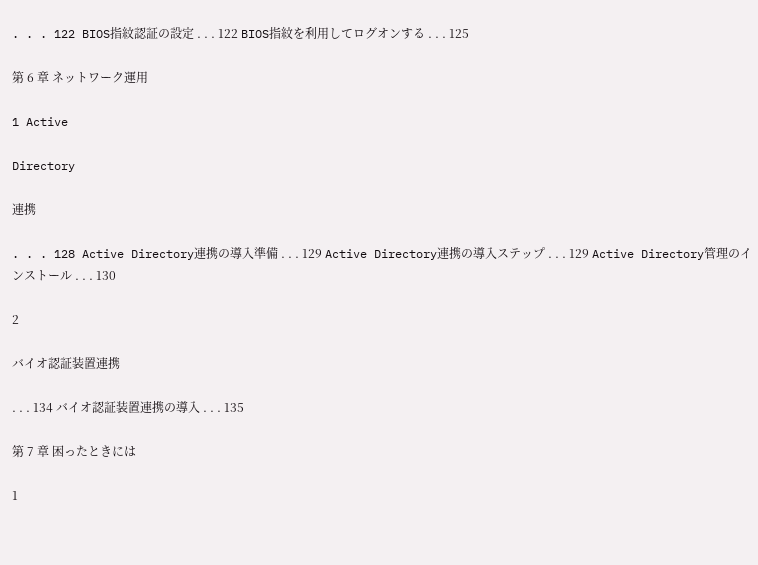. . . 122 BIOS指紋認証の設定 . . . 122 BIOS指紋を利用してログオンする . . . 125

第 6 章 ネットワーク運用

1 Active

Directory

連携

. . . 128 Active Directory連携の導入準備 . . . 129 Active Directory連携の導入ステップ . . . 129 Active Directory管理のインストール . . . 130

2

バイオ認証装置連携

. . . 134 バイオ認証装置連携の導入 . . . 135

第 7 章 困ったときには

1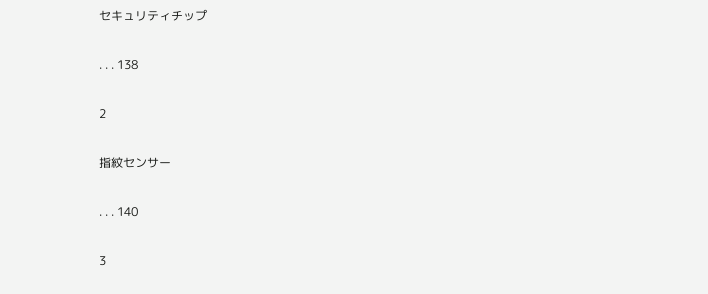セキュリティチップ

. . . 138

2

指紋センサー

. . . 140

3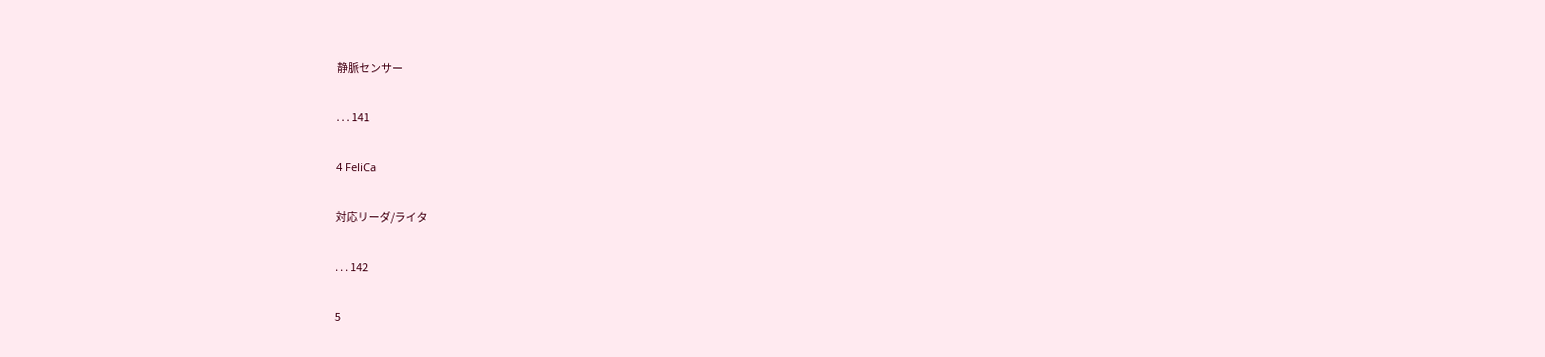静脈センサー

. . . 141

4 FeliCa

対応リーダ/ライタ

. . . 142

5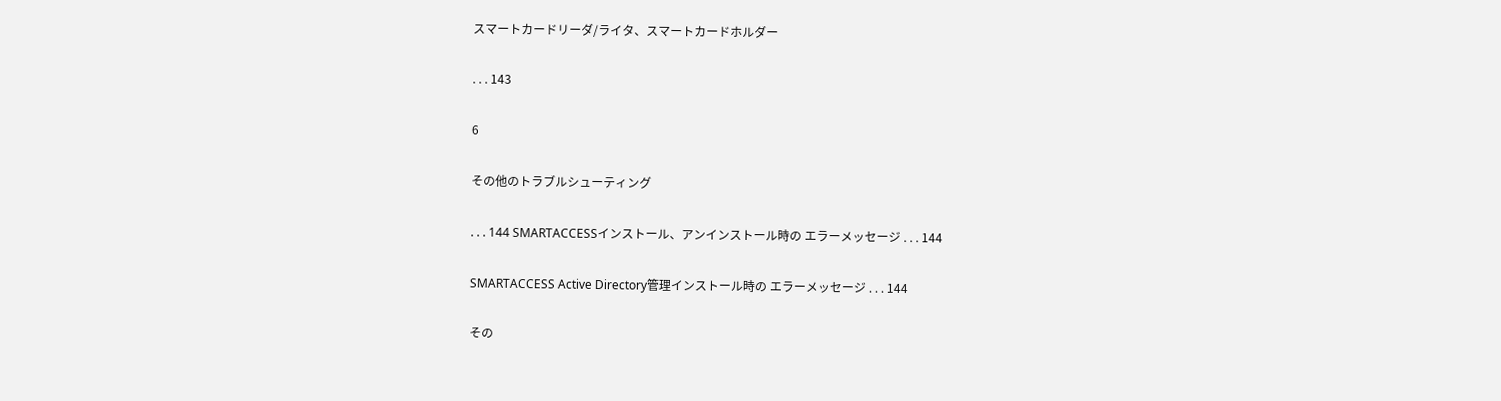スマートカードリーダ/ライタ、スマートカードホルダー

. . . 143

6

その他のトラブルシューティング

. . . 144 SMARTACCESSインストール、アンインストール時の エラーメッセージ . . . 144

SMARTACCESS Active Directory管理インストール時の エラーメッセージ . . . 144

その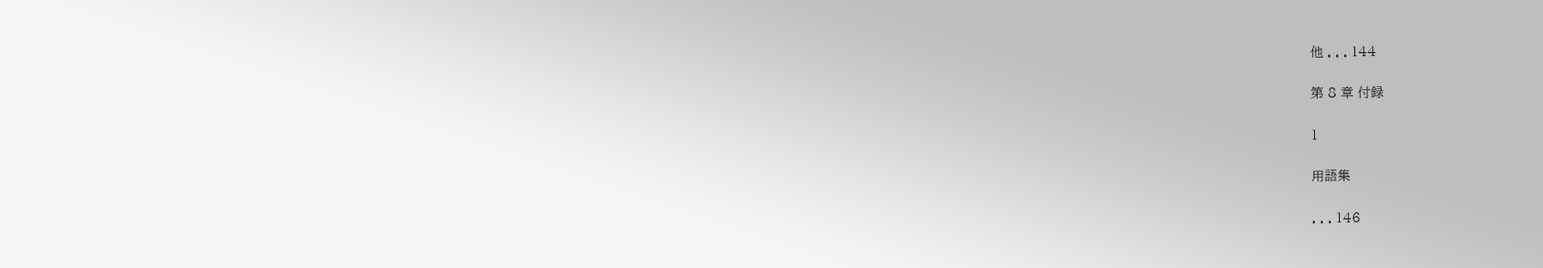他 . . . 144

第 8 章 付録

1

用語集

. . . 146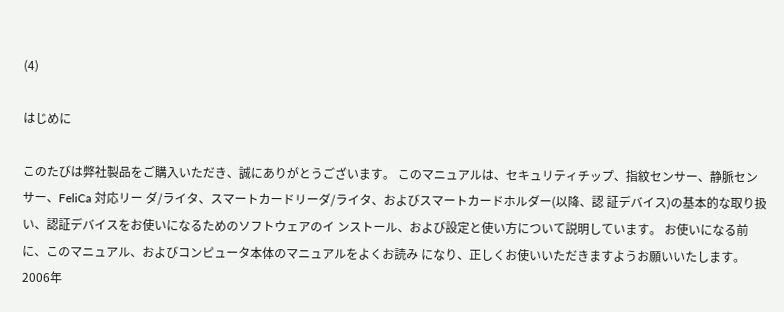(4)

はじめに

このたびは弊社製品をご購入いただき、誠にありがとうございます。 このマニュアルは、セキュリティチップ、指紋センサー、静脈センサー、FeliCa 対応リー ダ/ライタ、スマートカードリーダ/ライタ、およびスマートカードホルダー(以降、認 証デバイス)の基本的な取り扱い、認証デバイスをお使いになるためのソフトウェアのイ ンストール、および設定と使い方について説明しています。 お使いになる前に、このマニュアル、およびコンピュータ本体のマニュアルをよくお読み になり、正しくお使いいただきますようお願いいたします。 2006年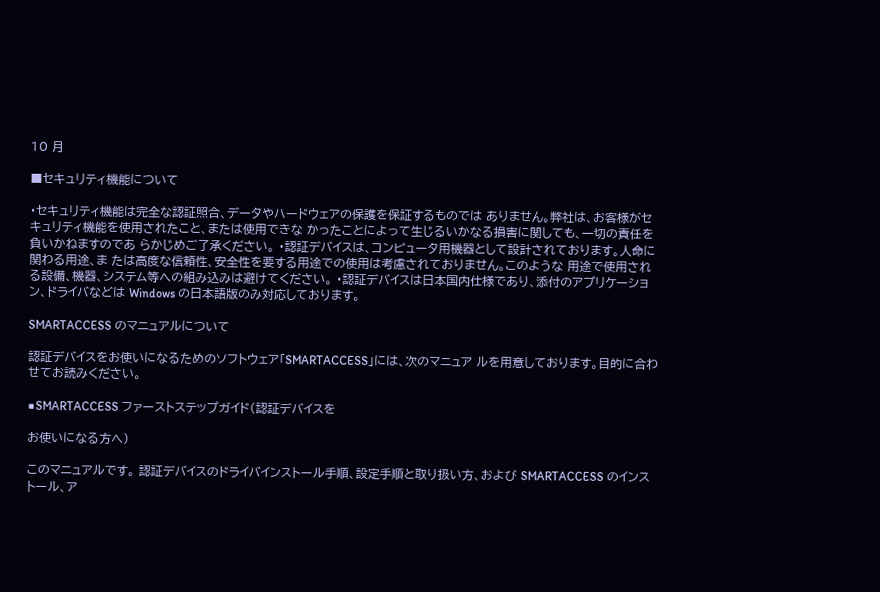10 月

■セキュリティ機能について

・セキュリティ機能は完全な認証照合、データやハードウェアの保護を保証するものでは ありません。弊社は、お客様がセキュリティ機能を使用されたこと、または使用できな かったことによって生じるいかなる損害に関しても、一切の責任を負いかねますのであ らかじめご了承ください。 ・認証デバイスは、コンピュータ用機器として設計されております。人命に関わる用途、ま たは高度な信頼性、安全性を要する用途での使用は考慮されておりません。このような 用途で使用される設備、機器、システム等への組み込みは避けてください。 ・認証デバイスは日本国内仕様であり、添付のアプリケーション、ドライバなどは Windows の日本語版のみ対応しております。

SMARTACCESS のマニュアルについて

認証デバイスをお使いになるためのソフトウェア「SMARTACCESS」には、次のマニュア ルを用意しております。目的に合わせてお読みください。

■SMARTACCESS ファーストステップガイド(認証デバイスを

お使いになる方へ)

このマニュアルです。 認証デバイスのドライバインストール手順、設定手順と取り扱い方、および SMARTACCESS のインストール、ア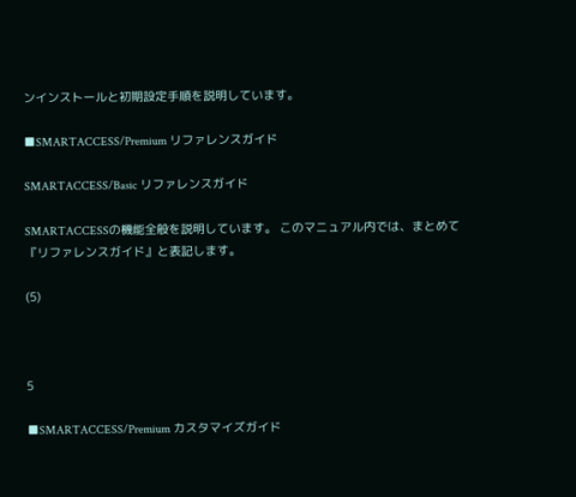ンインストールと初期設定手順を説明しています。

■SMARTACCESS/Premium リファレンスガイド

SMARTACCESS/Basic リファレンスガイド

SMARTACCESSの機能全般を説明しています。 このマニュアル内では、まとめて『リファレンスガイド』と表記します。

(5)



5

■SMARTACCESS/Premium カスタマイズガイド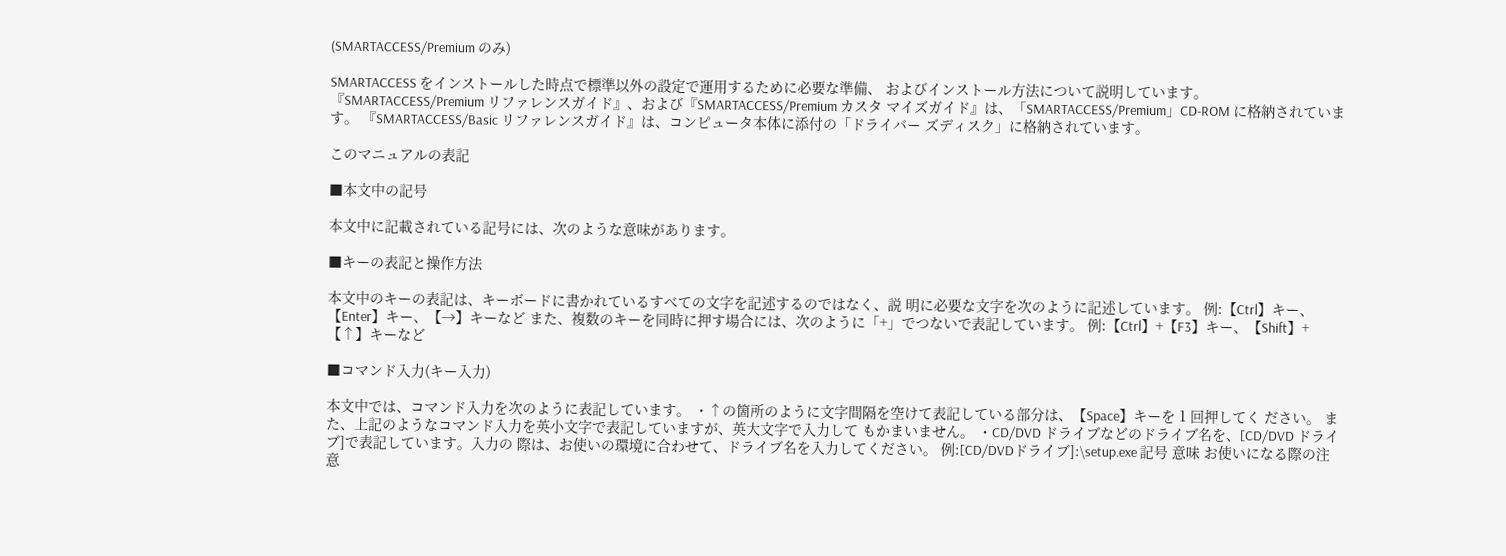(SMARTACCESS/Premium のみ)

SMARTACCESS をインストールした時点で標準以外の設定で運用するために必要な準備、 およびインストール方法について説明しています。 『SMARTACCESS/Premium リファレンスガイド』、および『SMARTACCESS/Premium カスタ マイズガイド』は、「SMARTACCESS/Premium」CD-ROM に格納されています。 『SMARTACCESS/Basic リファレンスガイド』は、コンピュータ本体に添付の「ドライバー ズディスク」に格納されています。

このマニュアルの表記

■本文中の記号

本文中に記載されている記号には、次のような意味があります。

■キーの表記と操作方法

本文中のキーの表記は、キーボードに書かれているすべての文字を記述するのではなく、説 明に必要な文字を次のように記述しています。 例:【Ctrl】キー、【Enter】キー、【→】キーなど また、複数のキーを同時に押す場合には、次のように「+」でつないで表記しています。 例:【Ctrl】+【F3】キー、【Shift】+【↑】キーなど

■コマンド入力(キー入力)

本文中では、コマンド入力を次のように表記しています。 ・↑の箇所のように文字間隔を空けて表記している部分は、【Space】キーを 1 回押してく ださい。 また、上記のようなコマンド入力を英小文字で表記していますが、英大文字で入力して もかまいません。 ・CD/DVD ドライブなどのドライブ名を、[CD/DVD ドライブ]で表記しています。入力の 際は、お使いの環境に合わせて、ドライブ名を入力してください。 例:[CD/DVDドライブ]:\setup.exe 記号 意味 お使いになる際の注意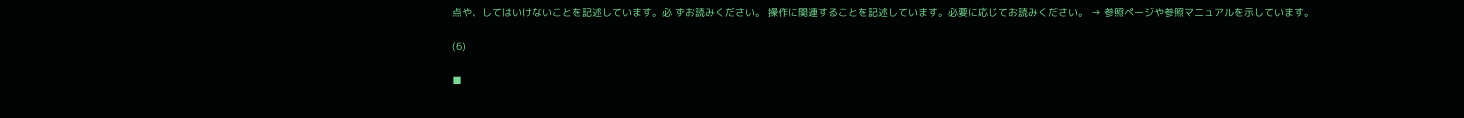点や、してはいけないことを記述しています。必 ずお読みください。 操作に関連することを記述しています。必要に応じてお読みください。 → 参照ページや参照マニュアルを示しています。

(6)

■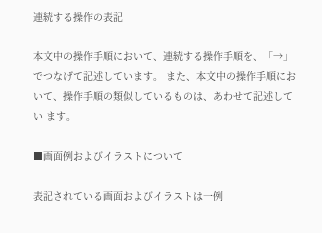連続する操作の表記

本文中の操作手順において、連続する操作手順を、「→」でつなげて記述しています。 また、本文中の操作手順において、操作手順の類似しているものは、あわせて記述してい ます。

■画面例およびイラストについて

表記されている画面およびイラストは一例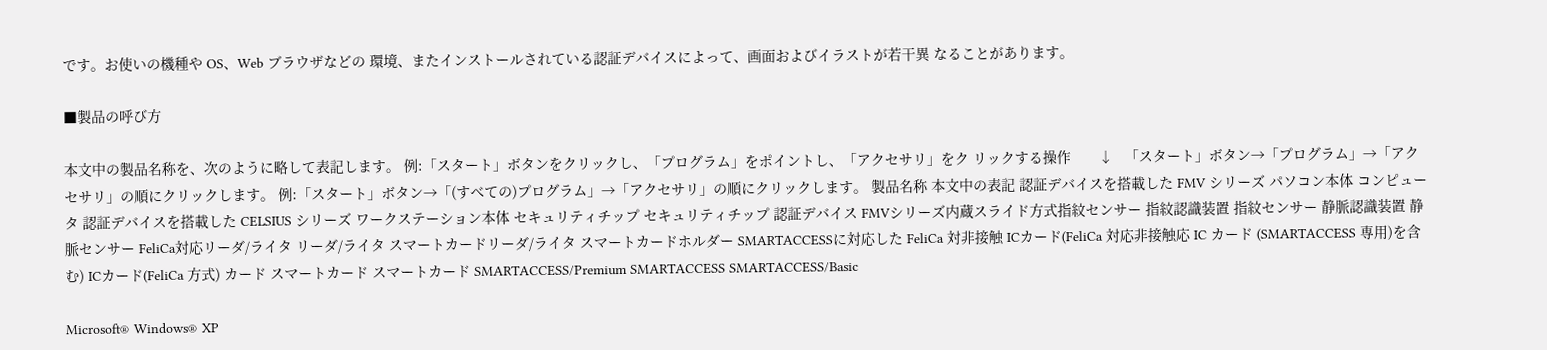です。お使いの機種や OS、Web ブラウザなどの 環境、またインストールされている認証デバイスによって、画面およびイラストが若干異 なることがあります。

■製品の呼び方

本文中の製品名称を、次のように略して表記します。 例:「スタート」ボタンをクリックし、「プログラム」をポイントし、「アクセサリ」をク リックする操作       ↓   「スタート」ボタン→「プログラム」→「アクセサリ」の順にクリックします。 例:「スタート」ボタン→「(すべての)プログラム」→「アクセサリ」の順にクリックします。 製品名称 本文中の表記 認証デバイスを搭載した FMV シリーズ パソコン本体 コンピュータ 認証デバイスを搭載した CELSIUS シリーズ ワークステーション本体 セキュリティチップ セキュリティチップ 認証デバイス FMVシリーズ内蔵スライド方式指紋センサー 指紋認識装置 指紋センサー 静脈認識装置 静脈センサー FeliCa対応リーダ/ライタ リーダ/ライタ スマートカードリーダ/ライタ スマートカードホルダー SMARTACCESSに対応した FeliCa 対非接触 ICカード(FeliCa 対応非接触応 IC カード (SMARTACCESS 専用)を含む) ICカード(FeliCa 方式) カード スマートカード スマートカード SMARTACCESS/Premium SMARTACCESS SMARTACCESS/Basic

Microsoft® Windows® XP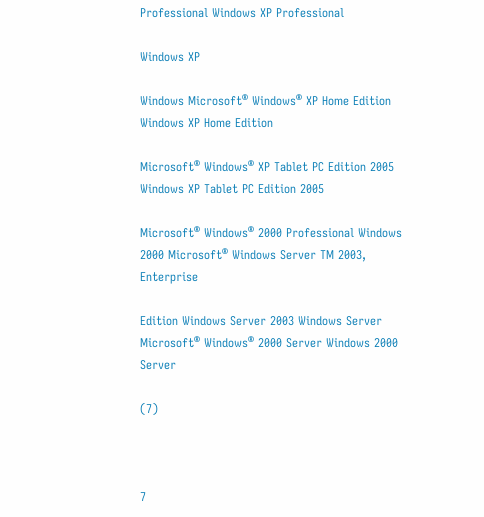Professional Windows XP Professional

Windows XP

Windows Microsoft® Windows® XP Home Edition Windows XP Home Edition

Microsoft® Windows® XP Tablet PC Edition 2005 Windows XP Tablet PC Edition 2005

Microsoft® Windows® 2000 Professional Windows 2000 Microsoft® Windows Server TM 2003, Enterprise

Edition Windows Server 2003 Windows Server Microsoft® Windows® 2000 Server Windows 2000 Server

(7)



7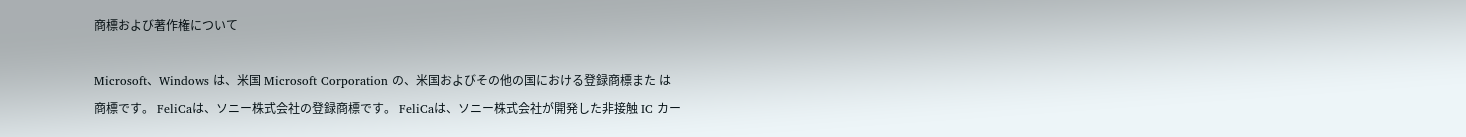商標および著作権について

Microsoft、Windows は、米国 Microsoft Corporation の、米国およびその他の国における登録商標また は商標です。 FeliCaは、ソニー株式会社の登録商標です。 FeliCaは、ソニー株式会社が開発した非接触 IC カー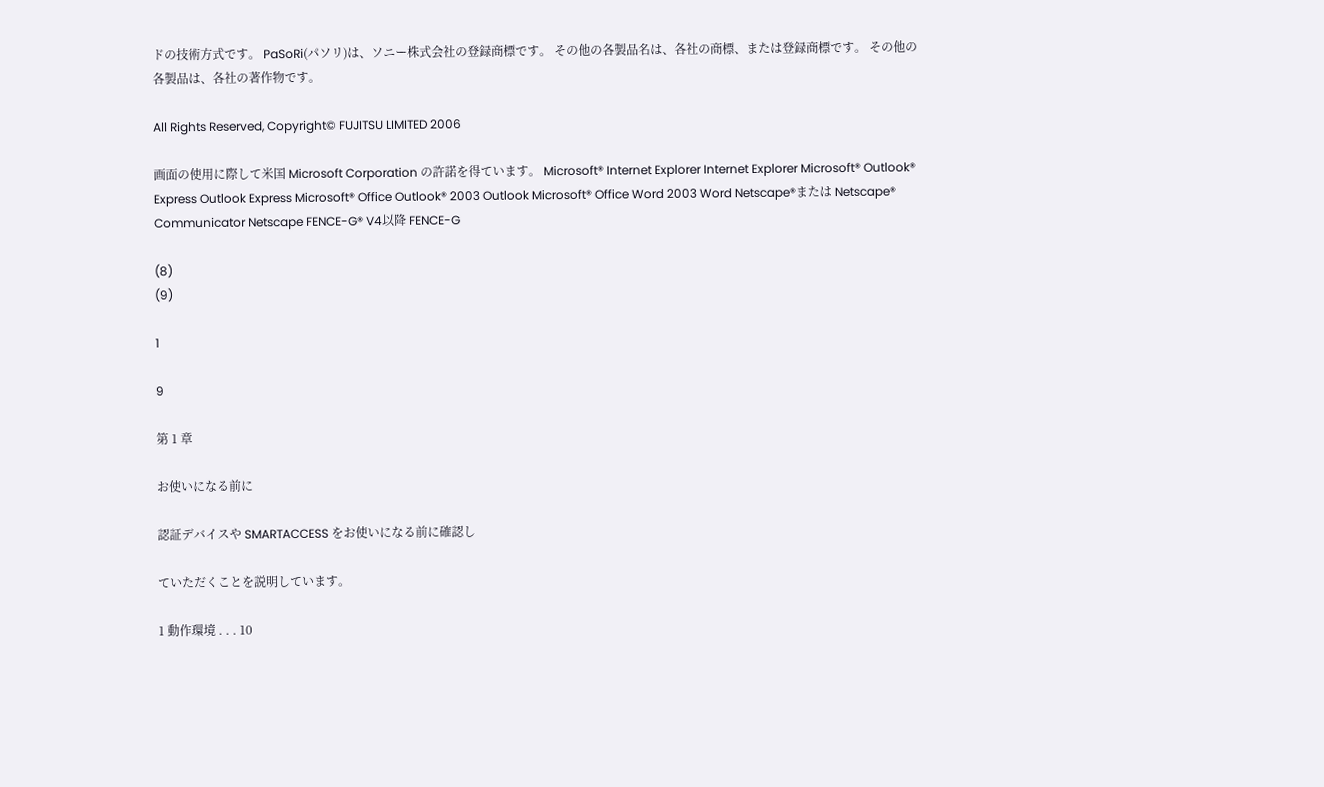ドの技術方式です。 PaSoRi(パソリ)は、ソニー株式会社の登録商標です。 その他の各製品名は、各社の商標、または登録商標です。 その他の各製品は、各社の著作物です。

All Rights Reserved, Copyright© FUJITSU LIMITED 2006

画面の使用に際して米国 Microsoft Corporation の許諾を得ています。 Microsoft® Internet Explorer Internet Explorer Microsoft® Outlook® Express Outlook Express Microsoft® Office Outlook® 2003 Outlook Microsoft® Office Word 2003 Word Netscape®または Netscape® Communicator Netscape FENCE-G® V4以降 FENCE-G

(8)
(9)

1

9

第 1 章

お使いになる前に

認証デバイスや SMARTACCESS をお使いになる前に確認し

ていただくことを説明しています。

1 動作環境 . . . 10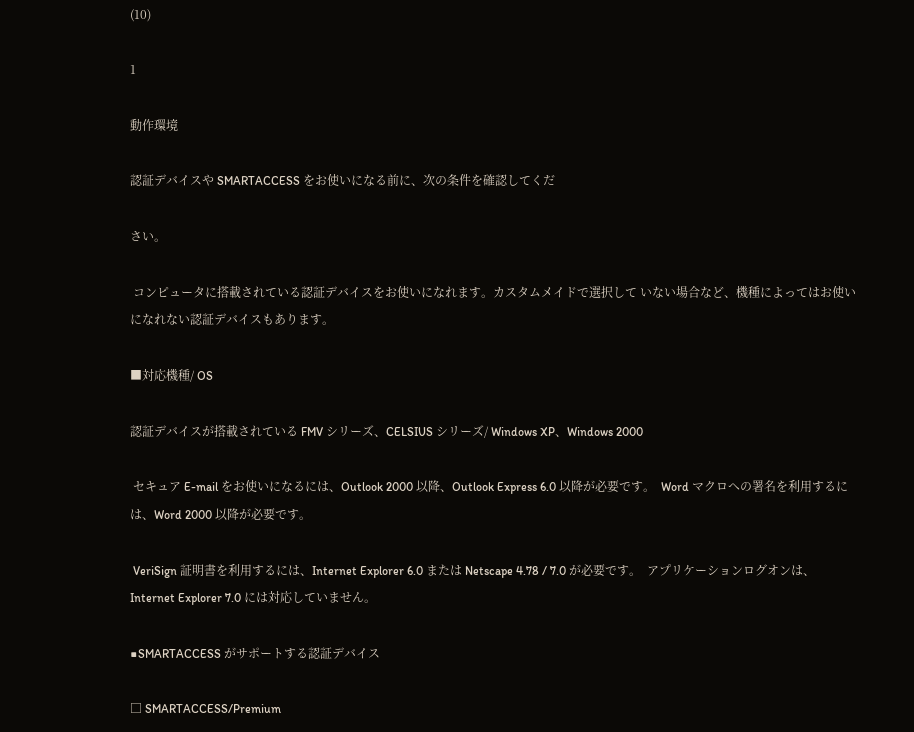(10)

1

動作環境

認証デバイスや SMARTACCESS をお使いになる前に、次の条件を確認してくだ

さい。

 コンピュータに搭載されている認証デバイスをお使いになれます。カスタムメイドで選択して いない場合など、機種によってはお使いになれない認証デバイスもあります。

■対応機種/ OS

認証デバイスが搭載されている FMV シリーズ、CELSIUS シリーズ/ Windows XP、Windows 2000

 セキュア E-mail をお使いになるには、Outlook 2000 以降、Outlook Express 6.0 以降が必要です。  Word マクロへの署名を利用するには、Word 2000 以降が必要です。

 VeriSign 証明書を利用するには、Internet Explorer 6.0 または Netscape 4.78 / 7.0 が必要です。  アプリケーションログオンは、Internet Explorer 7.0 には対応していません。

■SMARTACCESS がサポートする認証デバイス

□ SMARTACCESS/Premium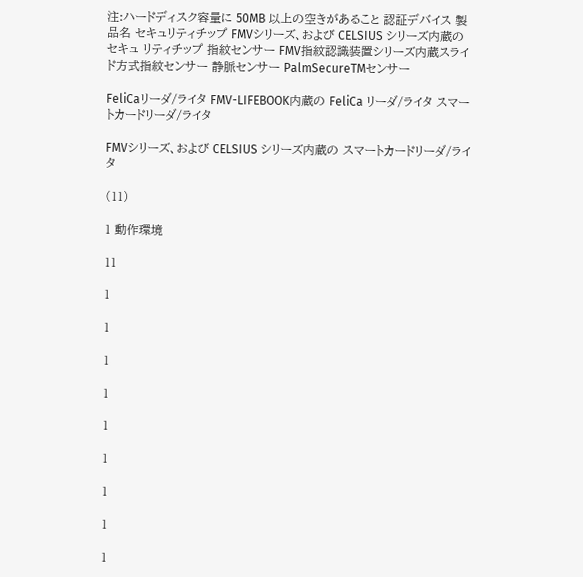注:ハードディスク容量に 50MB 以上の空きがあること 認証デバイス 製品名 セキュリティチップ FMVシリーズ、および CELSIUS シリーズ内蔵のセキュ リティチップ 指紋センサー FMV指紋認識装置シリーズ内蔵スライド方式指紋センサー 静脈センサー PalmSecureTMセンサー

FeliCaリーダ/ライタ FMV-LIFEBOOK内蔵の FeliCa リーダ/ライタ スマートカードリーダ/ライタ

FMVシリーズ、および CELSIUS シリーズ内蔵の スマートカードリーダ/ライタ

(11)

1 動作環境

11

1

1

1

1

1

1

1

1

1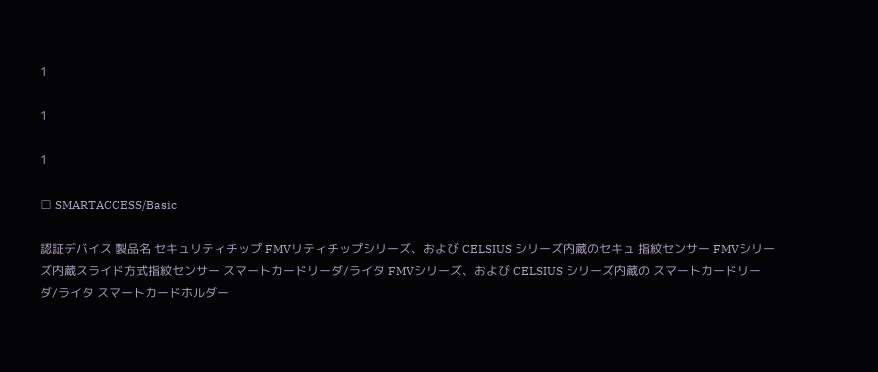1

1

1

□ SMARTACCESS/Basic

認証デバイス 製品名 セキュリティチップ FMVリティチップシリーズ、および CELSIUS シリーズ内蔵のセキュ 指紋センサー FMVシリーズ内蔵スライド方式指紋センサー スマートカードリーダ/ライタ FMVシリーズ、および CELSIUS シリーズ内蔵の スマートカードリーダ/ライタ スマートカードホルダー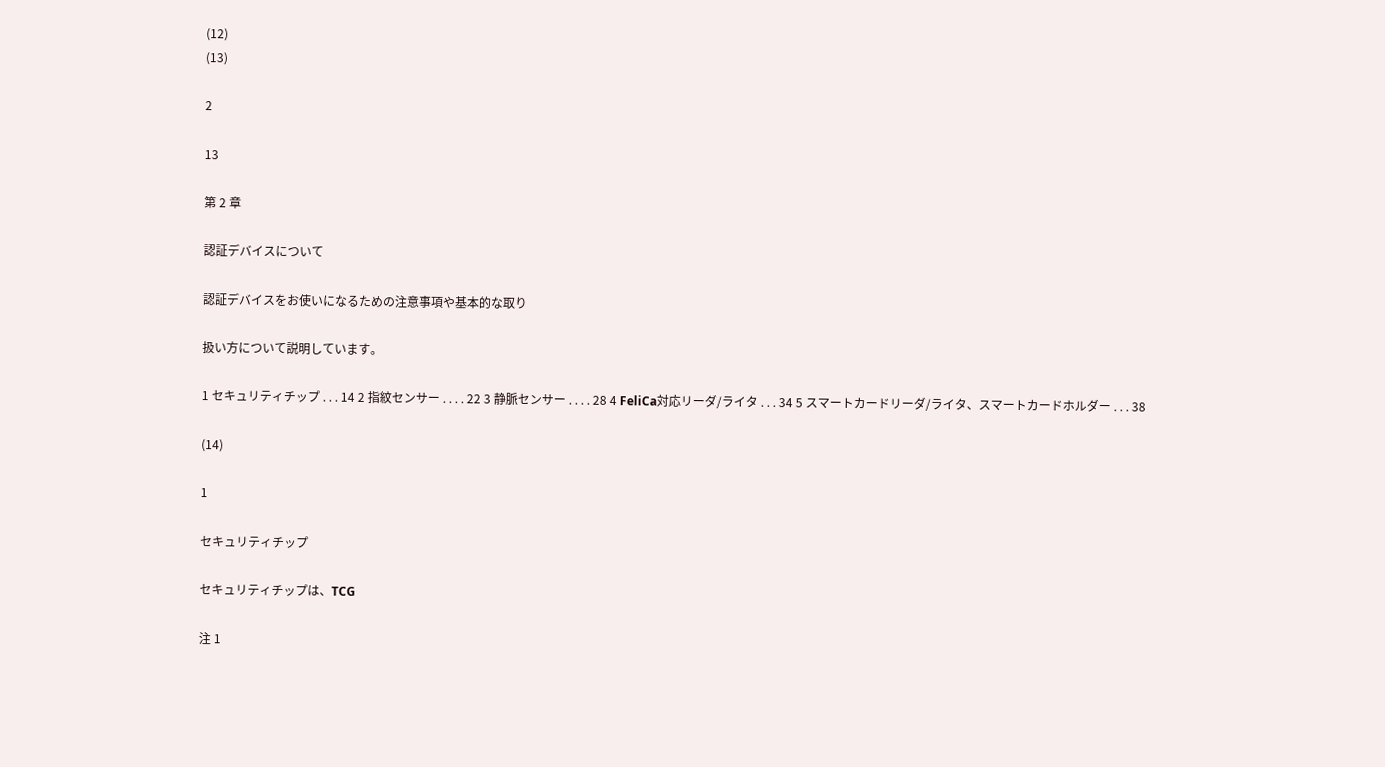(12)
(13)

2

13

第 2 章

認証デバイスについて

認証デバイスをお使いになるための注意事項や基本的な取り

扱い方について説明しています。

1 セキュリティチップ . . . 14 2 指紋センサー . . . . 22 3 静脈センサー . . . . 28 4 FeliCa対応リーダ/ライタ . . . 34 5 スマートカードリーダ/ライタ、スマートカードホルダー . . . 38

(14)

1

セキュリティチップ

セキュリティチップは、TCG

注 1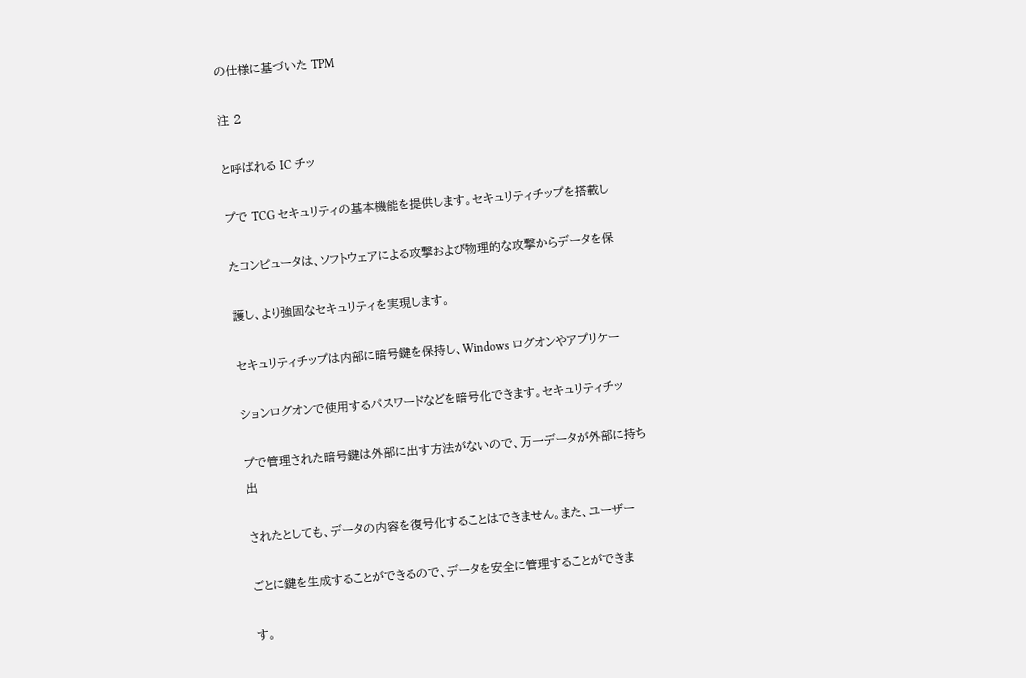の仕様に基づいた TPM

注 2

と呼ばれる IC チッ

プで TCG セキュリティの基本機能を提供します。セキュリティチップを搭載し

たコンピュータは、ソフトウェアによる攻撃および物理的な攻撃からデータを保

護し、より強固なセキュリティを実現します。

セキュリティチップは内部に暗号鍵を保持し、Windows ログオンやアプリケー

ションログオンで使用するパスワードなどを暗号化できます。セキュリティチッ

プで管理された暗号鍵は外部に出す方法がないので、万一データが外部に持ち出

されたとしても、データの内容を復号化することはできません。また、ユーザー

ごとに鍵を生成することができるので、データを安全に管理することができま

す。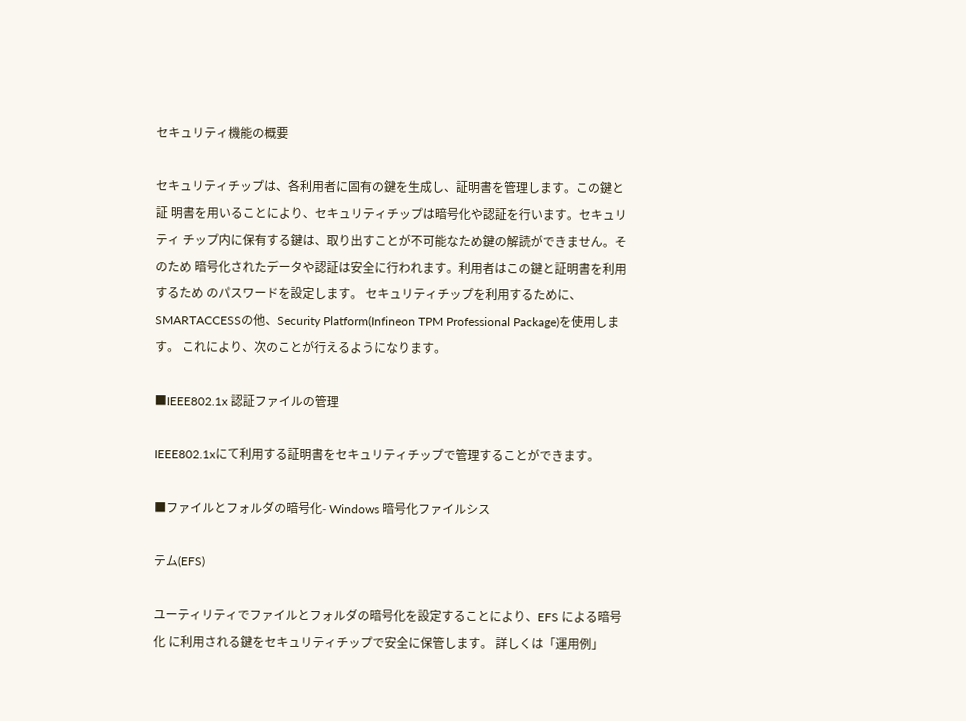セキュリティ機能の概要

セキュリティチップは、各利用者に固有の鍵を生成し、証明書を管理します。この鍵と証 明書を用いることにより、セキュリティチップは暗号化や認証を行います。セキュリティ チップ内に保有する鍵は、取り出すことが不可能なため鍵の解読ができません。そのため 暗号化されたデータや認証は安全に行われます。利用者はこの鍵と証明書を利用するため のパスワードを設定します。 セキュリティチップを利用するために、SMARTACCESSの他、Security Platform(Infineon TPM Professional Package)を使用します。 これにより、次のことが行えるようになります。

■IEEE802.1x 認証ファイルの管理

IEEE802.1xにて利用する証明書をセキュリティチップで管理することができます。

■ファイルとフォルダの暗号化- Windows 暗号化ファイルシス

テム(EFS)

ユーティリティでファイルとフォルダの暗号化を設定することにより、EFS による暗号化 に利用される鍵をセキュリティチップで安全に保管します。 詳しくは「運用例」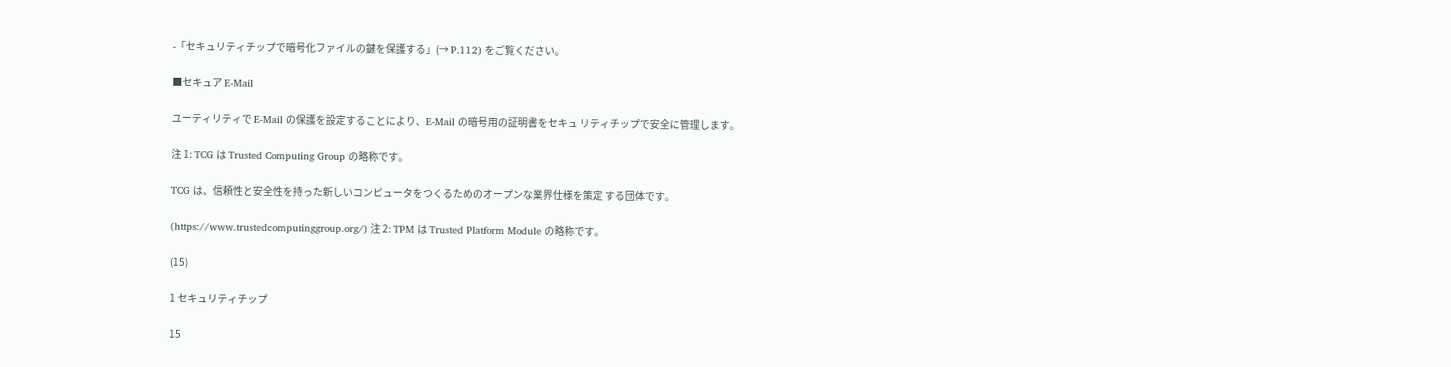-「セキュリティチップで暗号化ファイルの鍵を保護する」(→ P.112) をご覧ください。

■セキュア E-Mail

ユーティリティで E-Mail の保護を設定することにより、E-Mail の暗号用の証明書をセキュ リティチップで安全に管理します。

注 1: TCG は Trusted Computing Group の略称です。

TCG は、信頼性と安全性を持った新しいコンピュータをつくるためのオープンな業界仕様を策定 する団体です。

(https://www.trustedcomputinggroup.org/) 注 2: TPM は Trusted Platform Module の略称です。

(15)

1 セキュリティチップ

15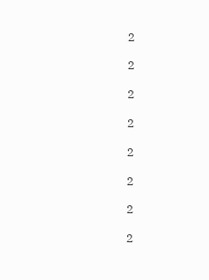2

2

2

2

2

2

2

2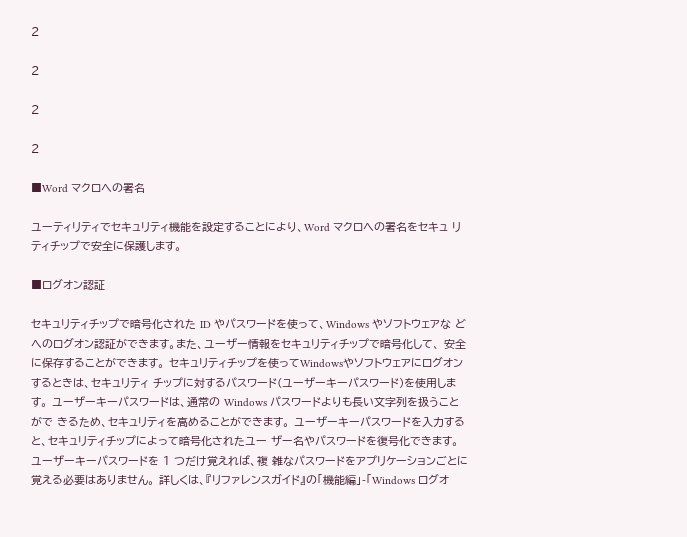2

2

2

2

■Word マクロへの署名

ユーティリティでセキュリティ機能を設定することにより、Word マクロへの署名をセキュ リティチップで安全に保護します。

■ログオン認証

セキュリティチップで暗号化された ID やパスワードを使って、Windows やソフトウェアな どへのログオン認証ができます。また、ユーザー情報をセキュリティチップで暗号化して、 安全に保存することができます。 セキュリティチップを使ってWindowsやソフトウェアにログオンするときは、セキュリティ チップに対するパスワード(ユーザーキーパスワード)を使用します。 ユーザーキーパスワードは、通常の Windows パスワードよりも長い文字列を扱うことがで きるため、セキュリティを高めることができます。 ユーザーキーパスワードを入力すると、セキュリティチップによって暗号化されたユー ザー名やパスワードを復号化できます。ユーザーキーパスワードを 1 つだけ覚えれば、複 雑なパスワードをアプリケーションごとに覚える必要はありません。 詳しくは、『リファレンスガイド』の「機能編」-「Windows ログオ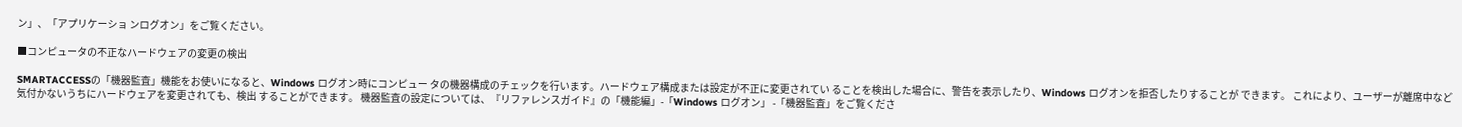ン」、「アプリケーショ ンログオン」をご覧ください。

■コンピュータの不正なハードウェアの変更の検出

SMARTACCESSの「機器監査」機能をお使いになると、Windows ログオン時にコンピュー タの機器構成のチェックを行います。ハードウェア構成または設定が不正に変更されてい ることを検出した場合に、警告を表示したり、Windows ログオンを拒否したりすることが できます。 これにより、ユーザーが離席中など気付かないうちにハードウェアを変更されても、検出 することができます。 機器監査の設定については、『リファレンスガイド』の「機能編」-「Windows ログオン」 -「機器監査」をご覧くださ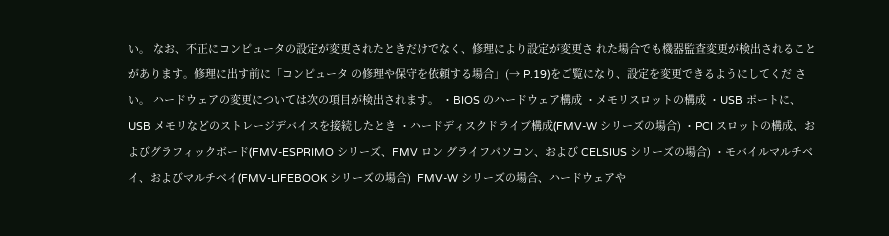い。 なお、不正にコンピュータの設定が変更されたときだけでなく、修理により設定が変更さ れた場合でも機器監査変更が検出されることがあります。修理に出す前に「コンピュータ の修理や保守を依頼する場合」(→ P.19)をご覧になり、設定を変更できるようにしてくだ さい。 ハードウェアの変更については次の項目が検出されます。 ・BIOS のハードウェア構成 ・メモリスロットの構成 ・USB ポートに、USB メモリなどのストレージデバイスを接続したとき ・ハードディスクドライブ構成(FMV-W シリーズの場合) ・PCI スロットの構成、およびグラフィックボード(FMV-ESPRIMO シリーズ、FMV ロン グライフパソコン、および CELSIUS シリーズの場合) ・モバイルマルチベイ、およびマルチベイ(FMV-LIFEBOOK シリーズの場合)  FMV-W シリーズの場合、ハードウェアや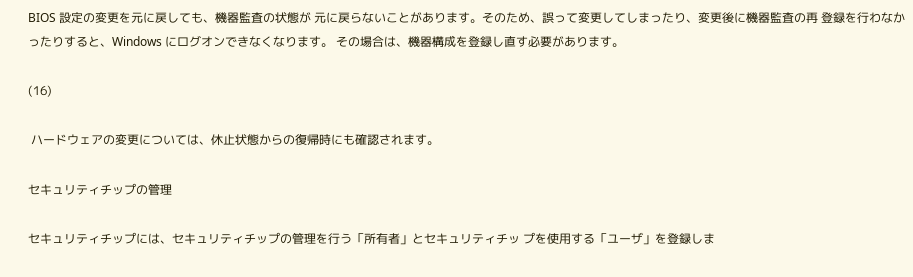BIOS 設定の変更を元に戻しても、機器監査の状態が 元に戻らないことがあります。そのため、誤って変更してしまったり、変更後に機器監査の再 登録を行わなかったりすると、Windows にログオンできなくなります。 その場合は、機器構成を登録し直す必要があります。

(16)

 ハードウェアの変更については、休止状態からの復帰時にも確認されます。

セキュリティチップの管理

セキュリティチップには、セキュリティチップの管理を行う「所有者」とセキュリティチッ プを使用する「ユーザ」を登録しま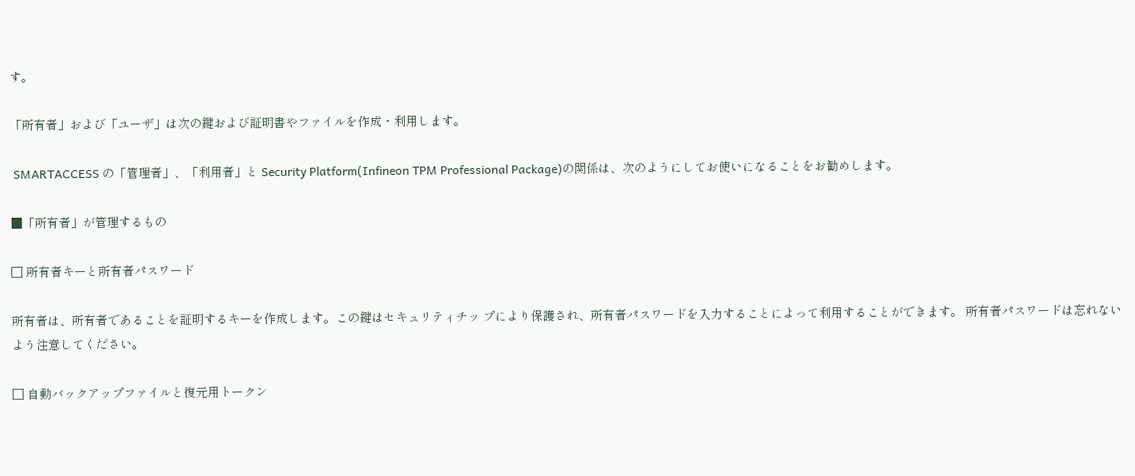す。

「所有者」および「ユーザ」は次の鍵および証明書やファイルを作成・利用します。

 SMARTACCESS の「管理者」、「利用者」と Security Platform(Infineon TPM Professional Package)の関係は、次のようにしてお使いになることをお勧めします。

■「所有者」が管理するもの

□ 所有者キーと所有者パスワード

所有者は、所有者であることを証明するキーを作成します。この鍵はセキュリティチッ プにより保護され、所有者パスワードを入力することによって利用することができます。 所有者パスワードは忘れないよう注意してください。

□ 自動バックアップファイルと復元用トークン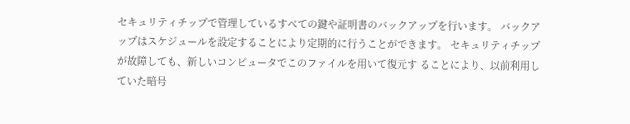セキュリティチップで管理しているすべての鍵や証明書のバックアップを行います。 バックアップはスケジュールを設定することにより定期的に行うことができます。 セキュリティチップが故障しても、新しいコンピュータでこのファイルを用いて復元す ることにより、以前利用していた暗号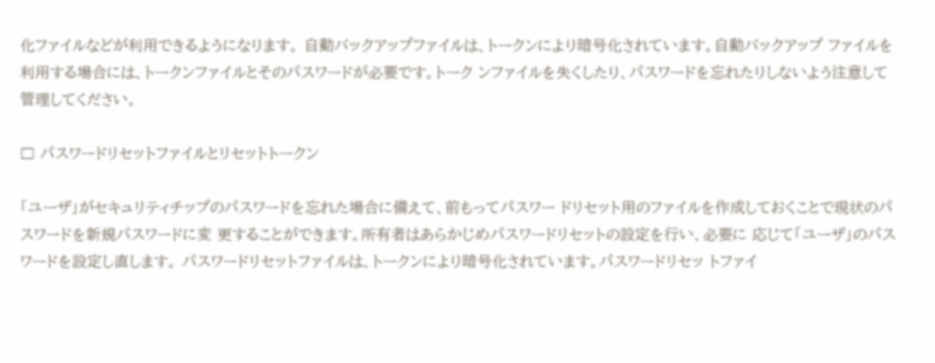化ファイルなどが利用できるようになります。 自動バックアップファイルは、トークンにより暗号化されています。自動バックアップ ファイルを利用する場合には、トークンファイルとそのパスワードが必要です。トーク ンファイルを失くしたり、パスワードを忘れたりしないよう注意して管理してください。

□ パスワードリセットファイルとリセットトークン

「ユーザ」がセキュリティチップのパスワードを忘れた場合に備えて、前もってパスワー ドリセット用のファイルを作成しておくことで現状のパスワードを新規パスワードに変 更することができます。所有者はあらかじめパスワードリセットの設定を行い、必要に 応じて「ユーザ」のパスワードを設定し直します。 パスワードリセットファイルは、トークンにより暗号化されています。パスワードリセッ トファイ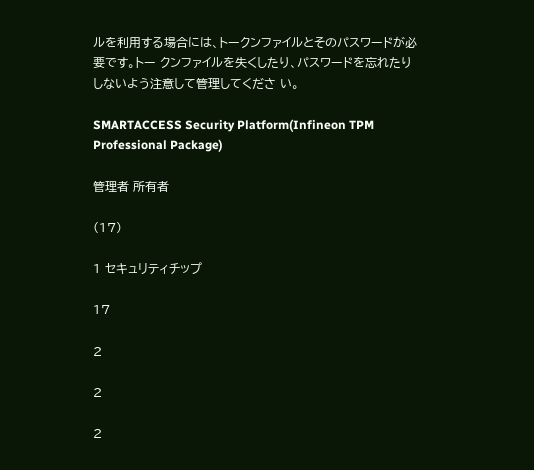ルを利用する場合には、トークンファイルとそのパスワードが必要です。トー クンファイルを失くしたり、パスワードを忘れたりしないよう注意して管理してくださ い。

SMARTACCESS Security Platform(Infineon TPM Professional Package)

管理者 所有者

(17)

1 セキュリティチップ

17

2

2

2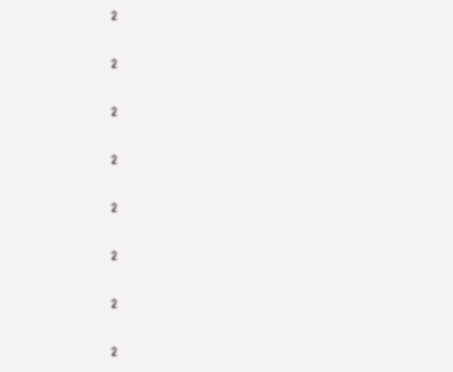2

2

2

2

2

2

2

2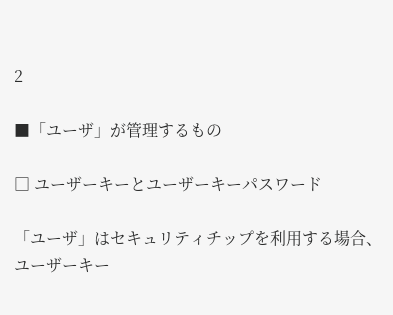2

■「ユーザ」が管理するもの

□ ユーザーキーとユーザーキーパスワード

「ユーザ」はセキュリティチップを利用する場合、ユーザーキー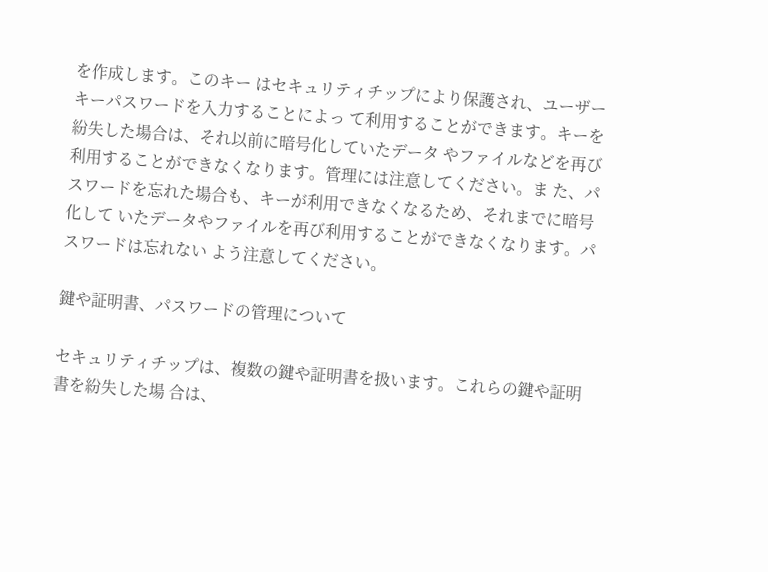を作成します。このキー はセキュリティチップにより保護され、ユーザーキーパスワードを入力することによっ て利用することができます。キーを紛失した場合は、それ以前に暗号化していたデータ やファイルなどを再び利用することができなくなります。管理には注意してください。ま た、パスワードを忘れた場合も、キーが利用できなくなるため、それまでに暗号化して いたデータやファイルを再び利用することができなくなります。パスワードは忘れない よう注意してください。

鍵や証明書、パスワードの管理について

セキュリティチップは、複数の鍵や証明書を扱います。これらの鍵や証明書を紛失した場 合は、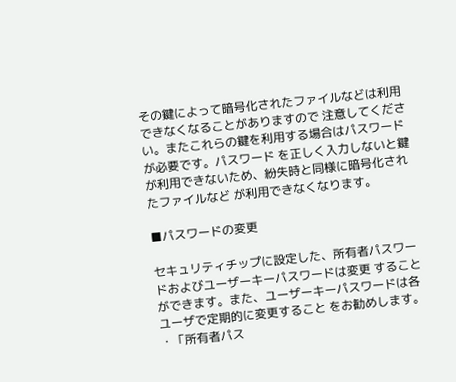その鍵によって暗号化されたファイルなどは利用できなくなることがありますので 注意してください。またこれらの鍵を利用する場合はパスワードが必要です。パスワード を正しく入力しないと鍵が利用できないため、紛失時と同様に暗号化されたファイルなど が利用できなくなります。

■パスワードの変更

セキュリティチップに設定した、所有者パスワードおよびユーザーキーパスワードは変更 することができます。また、ユーザーキーパスワードは各ユーザで定期的に変更すること をお勧めします。 ・「所有者パス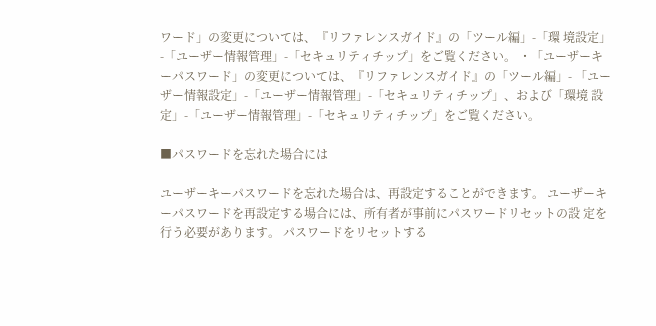ワード」の変更については、『リファレンスガイド』の「ツール編」-「環 境設定」-「ユーザー情報管理」-「セキュリティチップ」をご覧ください。 ・「ユーザーキーパスワード」の変更については、『リファレンスガイド』の「ツール編」- 「ユーザー情報設定」-「ユーザー情報管理」-「セキュリティチップ」、および「環境 設定」-「ユーザー情報管理」-「セキュリティチップ」をご覧ください。

■パスワードを忘れた場合には

ユーザーキーパスワードを忘れた場合は、再設定することができます。 ユーザーキーパスワードを再設定する場合には、所有者が事前にパスワードリセットの設 定を行う必要があります。 パスワードをリセットする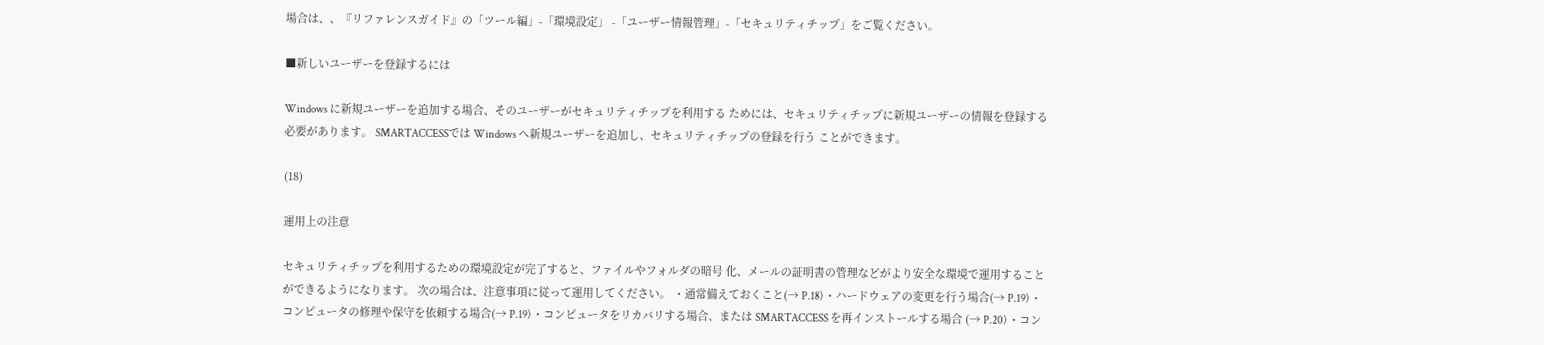場合は、、『リファレンスガイド』の「ツール編」-「環境設定」 -「ユーザー情報管理」-「セキュリティチップ」をご覧ください。

■新しいユーザーを登録するには

Windows に新規ユーザーを追加する場合、そのユーザーがセキュリティチップを利用する ためには、セキュリティチップに新規ユーザーの情報を登録する必要があります。 SMARTACCESSでは Windows へ新規ユーザーを追加し、セキュリティチップの登録を行う ことができます。

(18)

運用上の注意

セキュリティチップを利用するための環境設定が完了すると、ファイルやフォルダの暗号 化、メールの証明書の管理などがより安全な環境で運用することができるようになります。 次の場合は、注意事項に従って運用してください。 ・通常備えておくこと(→ P.18) ・ハードウェアの変更を行う場合(→ P.19) ・コンピュータの修理や保守を依頼する場合(→ P.19) ・コンピュータをリカバリする場合、または SMARTACCESS を再インストールする場合 (→ P.20) ・コン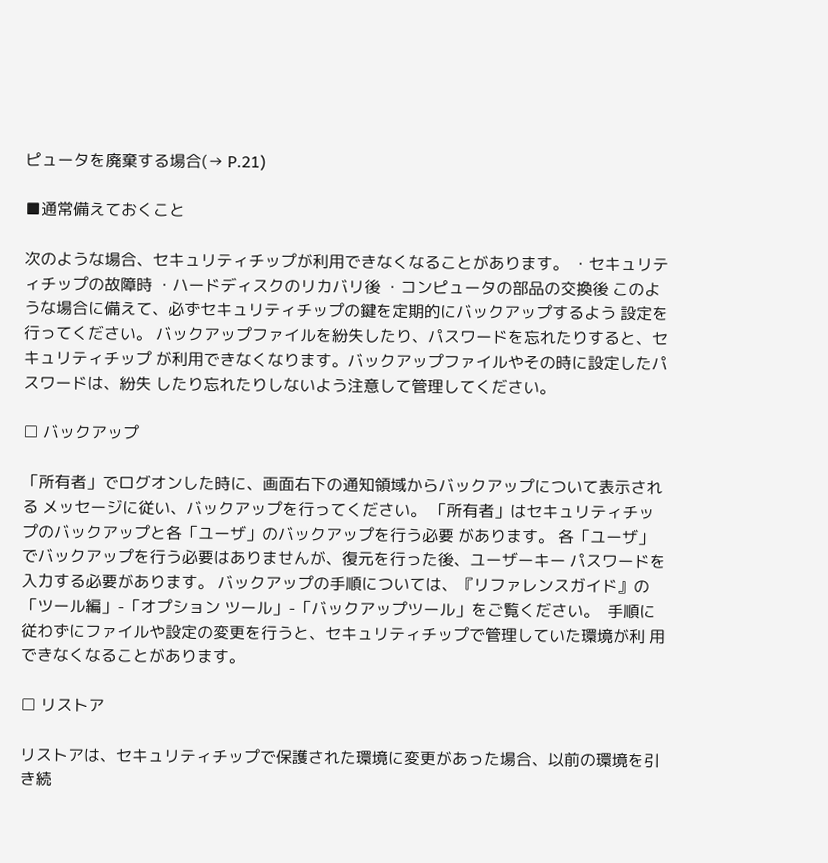ピュータを廃棄する場合(→ P.21)

■通常備えておくこと

次のような場合、セキュリティチップが利用できなくなることがあります。 ・セキュリティチップの故障時 ・ハードディスクのリカバリ後 ・コンピュータの部品の交換後 このような場合に備えて、必ずセキュリティチップの鍵を定期的にバックアップするよう 設定を行ってください。 バックアップファイルを紛失したり、パスワードを忘れたりすると、セキュリティチップ が利用できなくなります。バックアップファイルやその時に設定したパスワードは、紛失 したり忘れたりしないよう注意して管理してください。

□ バックアップ

「所有者」でログオンした時に、画面右下の通知領域からバックアップについて表示される メッセージに従い、バックアップを行ってください。 「所有者」はセキュリティチップのバックアップと各「ユーザ」のバックアップを行う必要 があります。 各「ユーザ」でバックアップを行う必要はありませんが、復元を行った後、ユーザーキー パスワードを入力する必要があります。 バックアップの手順については、『リファレンスガイド』の「ツール編」-「オプション ツール」-「バックアップツール」をご覧ください。  手順に従わずにファイルや設定の変更を行うと、セキュリティチップで管理していた環境が利 用できなくなることがあります。

□ リストア

リストアは、セキュリティチップで保護された環境に変更があった場合、以前の環境を引 き続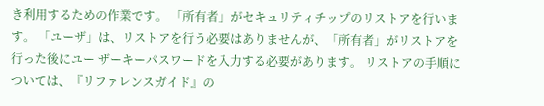き利用するための作業です。 「所有者」がセキュリティチップのリストアを行います。 「ユーザ」は、リストアを行う必要はありませんが、「所有者」がリストアを行った後にユー ザーキーパスワードを入力する必要があります。 リストアの手順については、『リファレンスガイド』の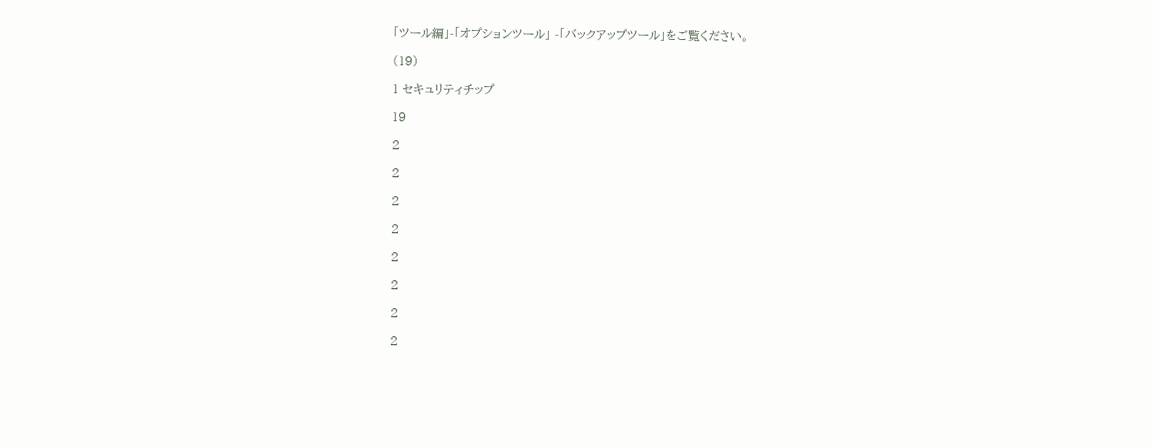「ツール編」-「オプションツール」 -「バックアップツール」をご覧ください。

(19)

1 セキュリティチップ

19

2

2

2

2

2

2

2

2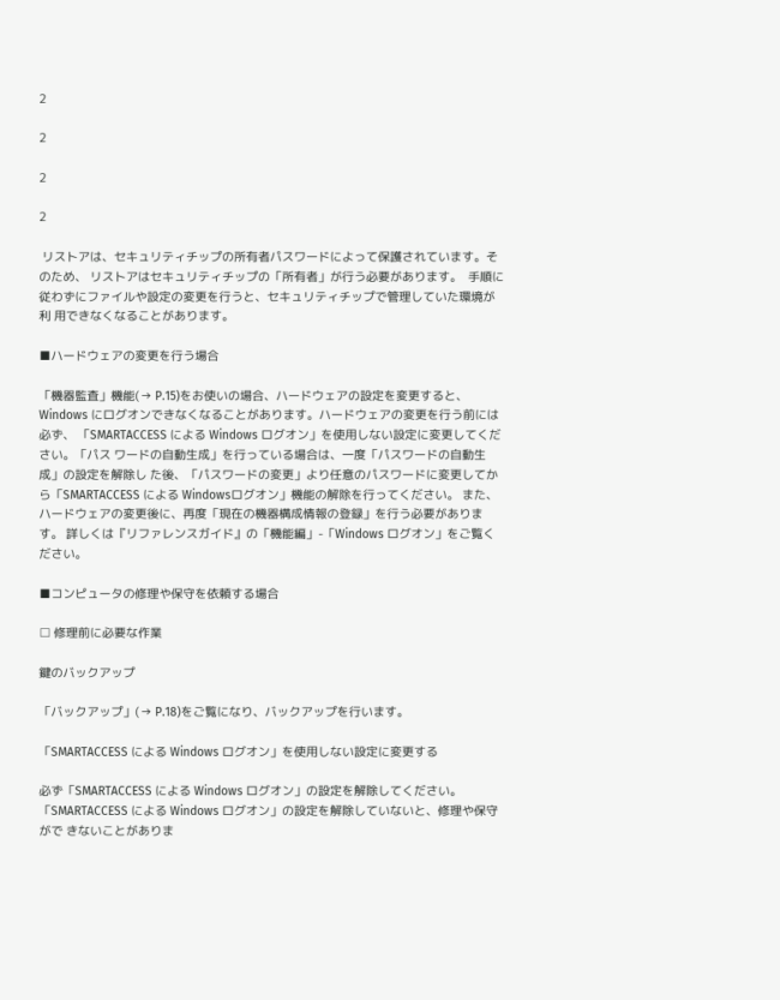2

2

2

2

 リストアは、セキュリティチップの所有者パスワードによって保護されています。そのため、 リストアはセキュリティチップの「所有者」が行う必要があります。  手順に従わずにファイルや設定の変更を行うと、セキュリティチップで管理していた環境が利 用できなくなることがあります。

■ハードウェアの変更を行う場合

「機器監査」機能(→ P.15)をお使いの場合、ハードウェアの設定を変更すると、Windows にログオンできなくなることがあります。ハードウェアの変更を行う前には必ず、 「SMARTACCESS による Windows ログオン」を使用しない設定に変更してください。「パス ワードの自動生成」を行っている場合は、一度「パスワードの自動生成」の設定を解除し た後、「パスワードの変更」より任意のパスワードに変更してから「SMARTACCESS による Windowsログオン」機能の解除を行ってください。 また、ハードウェアの変更後に、再度「現在の機器構成情報の登録」を行う必要があります。 詳しくは『リファレンスガイド』の「機能編」-「Windows ログオン」をご覧ください。

■コンピュータの修理や保守を依頼する場合

□ 修理前に必要な作業

鍵のバックアップ

「バックアップ」(→ P.18)をご覧になり、バックアップを行います。

「SMARTACCESS による Windows ログオン」を使用しない設定に変更する

必ず「SMARTACCESS による Windows ログオン」の設定を解除してください。 「SMARTACCESS による Windows ログオン」の設定を解除していないと、修理や保守がで きないことがありま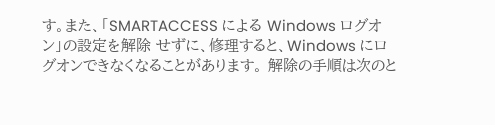す。また、「SMARTACCESS による Windows ログオン」の設定を解除 せずに、修理すると、Windows にログオンできなくなることがあります。 解除の手順は次のと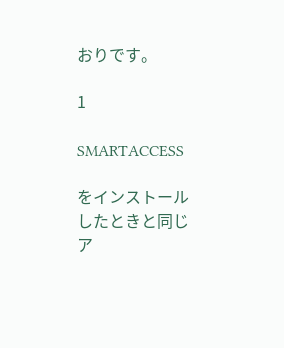おりです。

1

SMARTACCESS

をインストールしたときと同じア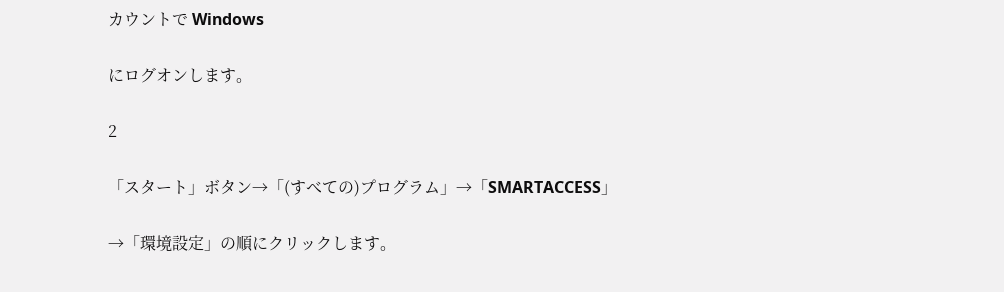カウントで Windows

にログオンします。

2

「スタート」ボタン→「(すべての)プログラム」→「SMARTACCESS」

→「環境設定」の順にクリックします。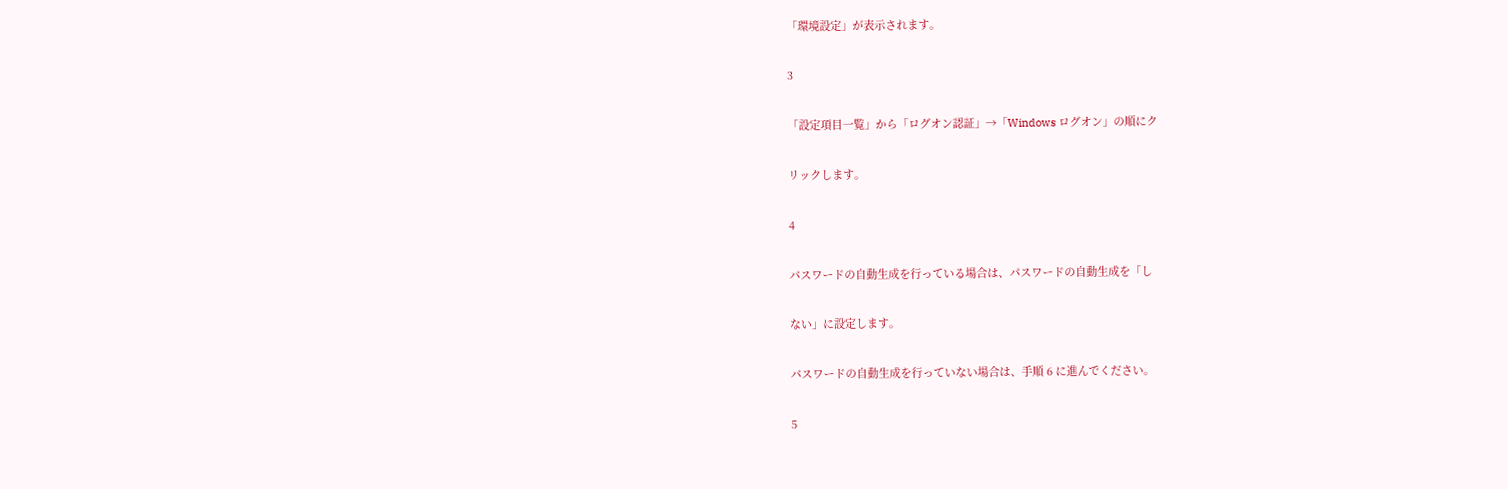「環境設定」が表示されます。

3

「設定項目一覧」から「ログオン認証」→「Windows ログオン」の順にク

リックします。

4

パスワードの自動生成を行っている場合は、パスワードの自動生成を「し

ない」に設定します。

パスワードの自動生成を行っていない場合は、手順 6 に進んでください。

5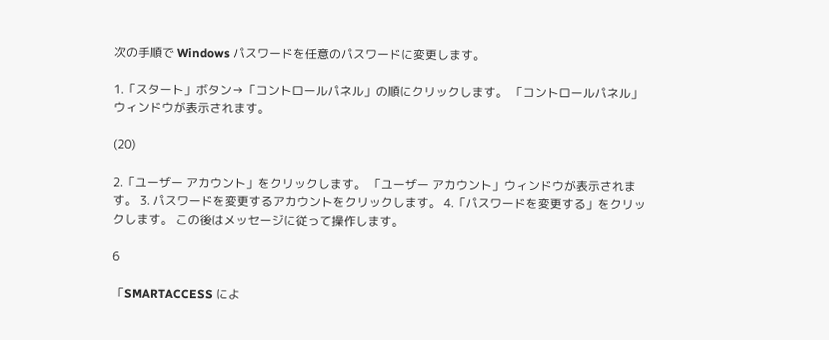次の手順で Windows パスワードを任意のパスワードに変更します。

1.「スタート」ボタン→「コントロールパネル」の順にクリックします。 「コントロールパネル」ウィンドウが表示されます。

(20)

2.「ユーザー アカウント」をクリックします。 「ユーザー アカウント」ウィンドウが表示されます。 3. パスワードを変更するアカウントをクリックします。 4.「パスワードを変更する」をクリックします。 この後はメッセージに従って操作します。

6

「SMARTACCESS によ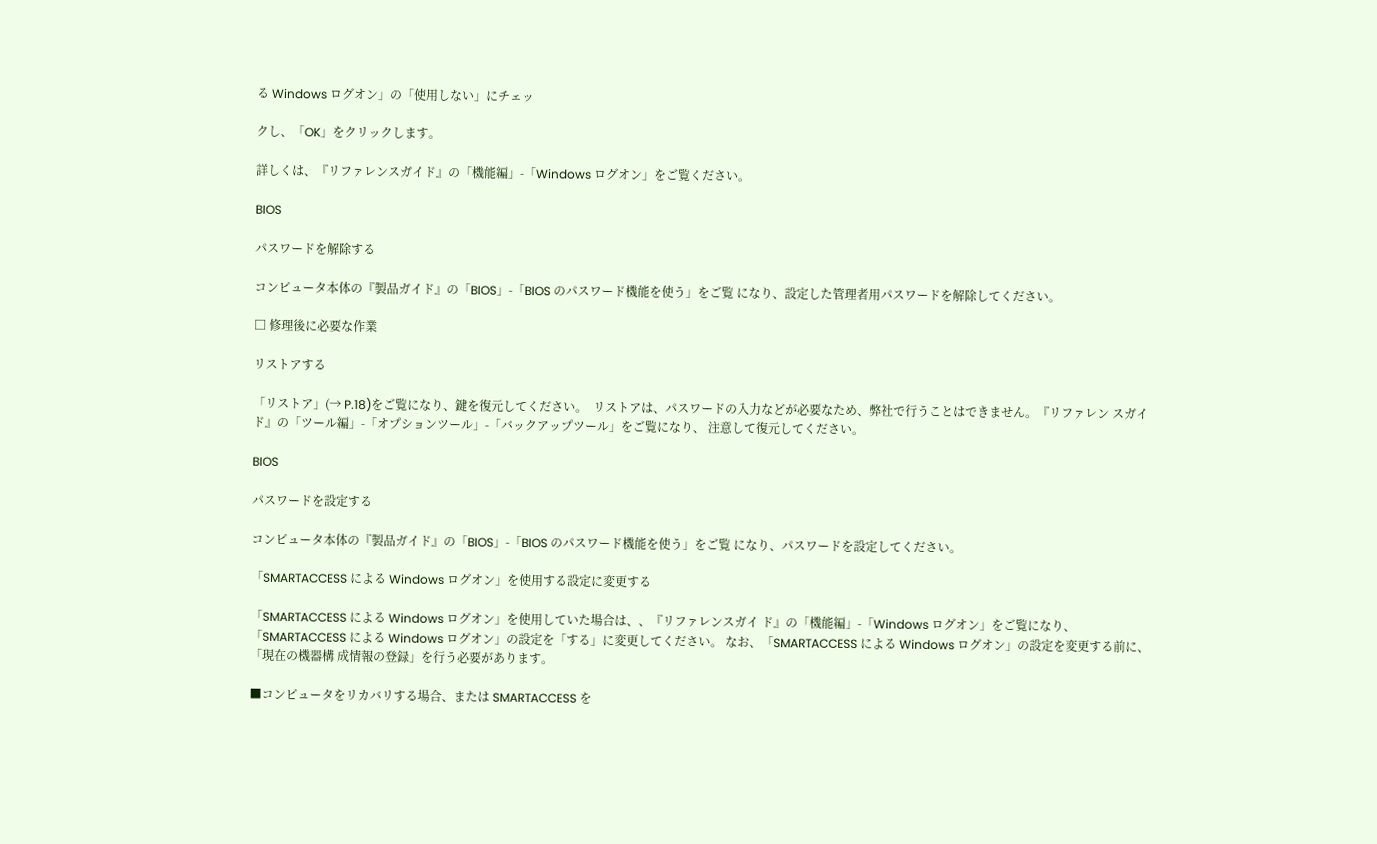る Windows ログオン」の「使用しない」にチェッ

クし、「OK」をクリックします。

詳しくは、『リファレンスガイド』の「機能編」-「Windows ログオン」をご覧ください。

BIOS

パスワードを解除する

コンピュータ本体の『製品ガイド』の「BIOS」-「BIOS のパスワード機能を使う」をご覧 になり、設定した管理者用パスワードを解除してください。

□ 修理後に必要な作業

リストアする

「リストア」(→ P.18)をご覧になり、鍵を復元してください。  リストアは、パスワードの入力などが必要なため、弊社で行うことはできません。『リファレン スガイド』の「ツール編」-「オプションツール」-「バックアップツール」をご覧になり、 注意して復元してください。

BIOS

パスワードを設定する

コンピュータ本体の『製品ガイド』の「BIOS」-「BIOS のパスワード機能を使う」をご覧 になり、パスワードを設定してください。

「SMARTACCESS による Windows ログオン」を使用する設定に変更する

「SMARTACCESS による Windows ログオン」を使用していた場合は、、『リファレンスガイ ド』の「機能編」-「Windows ログオン」をご覧になり、「SMARTACCESS による Windows ログオン」の設定を「する」に変更してください。 なお、「SMARTACCESS による Windows ログオン」の設定を変更する前に、「現在の機器構 成情報の登録」を行う必要があります。

■コンピュータをリカバリする場合、または SMARTACCESS を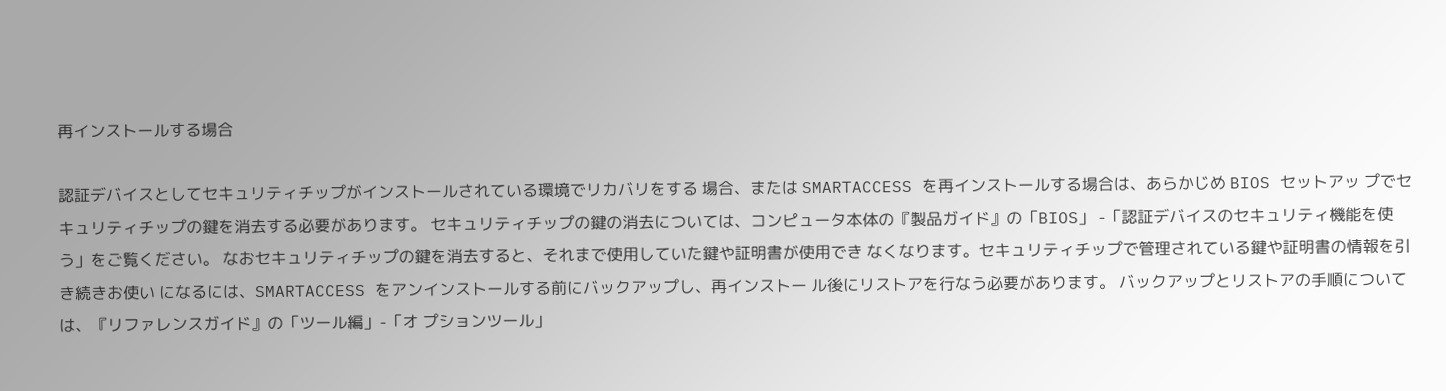再インストールする場合

認証デバイスとしてセキュリティチップがインストールされている環境でリカバリをする 場合、または SMARTACCESS を再インストールする場合は、あらかじめ BIOS セットアッ プでセキュリティチップの鍵を消去する必要があります。 セキュリティチップの鍵の消去については、コンピュータ本体の『製品ガイド』の「BIOS」 -「認証デバイスのセキュリティ機能を使う」をご覧ください。 なおセキュリティチップの鍵を消去すると、それまで使用していた鍵や証明書が使用でき なくなります。セキュリティチップで管理されている鍵や証明書の情報を引き続きお使い になるには、SMARTACCESS をアンインストールする前にバックアップし、再インストー ル後にリストアを行なう必要があります。 バックアップとリストアの手順については、『リファレンスガイド』の「ツール編」-「オ プションツール」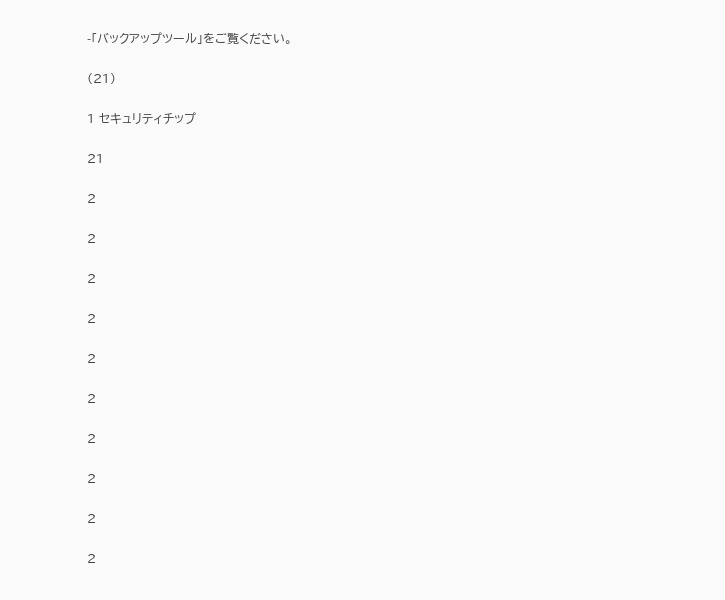-「バックアップツール」をご覧ください。

(21)

1 セキュリティチップ

21

2

2

2

2

2

2

2

2

2

2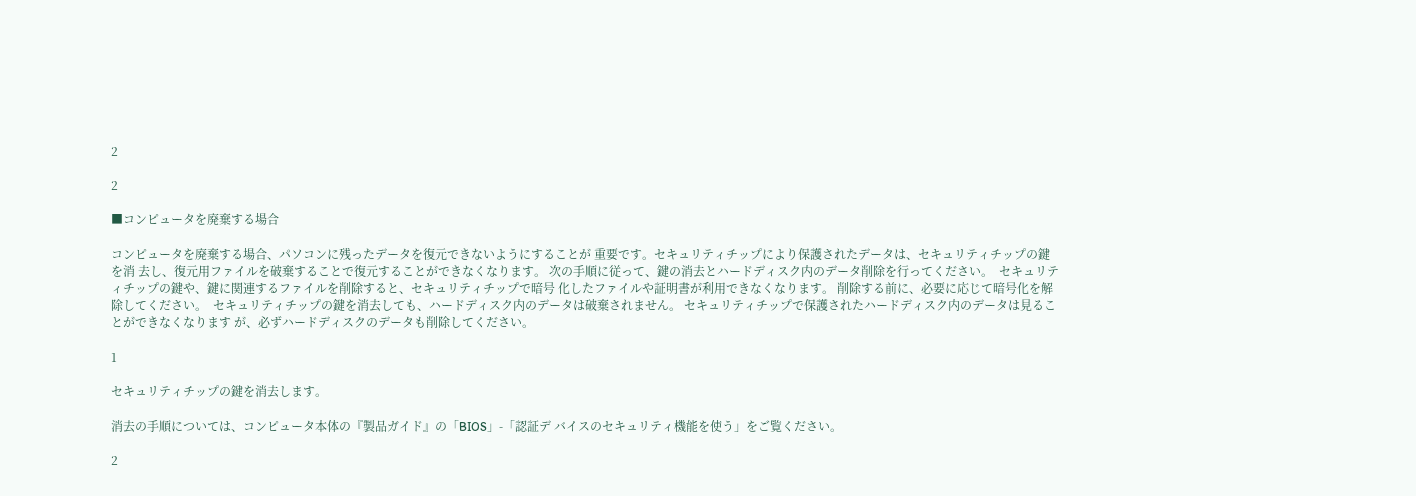2

2

■コンピュータを廃棄する場合

コンピュータを廃棄する場合、パソコンに残ったデータを復元できないようにすることが 重要です。セキュリティチップにより保護されたデータは、セキュリティチップの鍵を消 去し、復元用ファイルを破棄することで復元することができなくなります。 次の手順に従って、鍵の消去とハードディスク内のデータ削除を行ってください。  セキュリティチップの鍵や、鍵に関連するファイルを削除すると、セキュリティチップで暗号 化したファイルや証明書が利用できなくなります。 削除する前に、必要に応じて暗号化を解除してください。  セキュリティチップの鍵を消去しても、ハードディスク内のデータは破棄されません。 セキュリティチップで保護されたハードディスク内のデータは見ることができなくなります が、必ずハードディスクのデータも削除してください。

1

セキュリティチップの鍵を消去します。

消去の手順については、コンピュータ本体の『製品ガイド』の「BIOS」-「認証デ バイスのセキュリティ機能を使う」をご覧ください。

2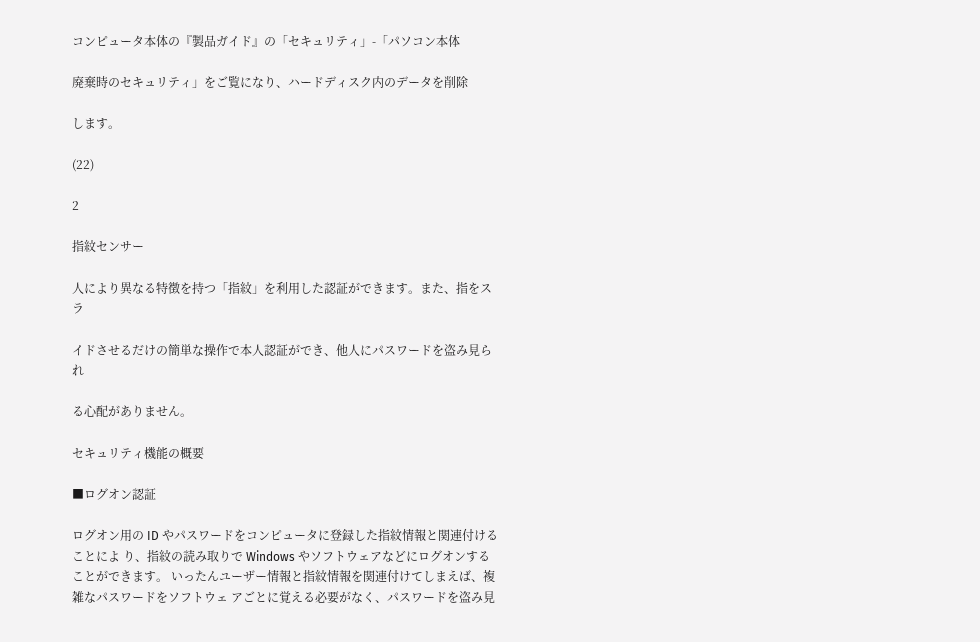コンピュータ本体の『製品ガイド』の「セキュリティ」-「パソコン本体

廃棄時のセキュリティ」をご覧になり、ハードディスク内のデータを削除

します。

(22)

2

指紋センサー

人により異なる特徴を持つ「指紋」を利用した認証ができます。また、指をスラ

イドさせるだけの簡単な操作で本人認証ができ、他人にパスワードを盗み見られ

る心配がありません。

セキュリティ機能の概要

■ログオン認証

ログオン用の ID やパスワードをコンピュータに登録した指紋情報と関連付けることによ り、指紋の読み取りで Windows やソフトウェアなどにログオンすることができます。 いったんユーザー情報と指紋情報を関連付けてしまえば、複雑なパスワードをソフトウェ アごとに覚える必要がなく、パスワードを盗み見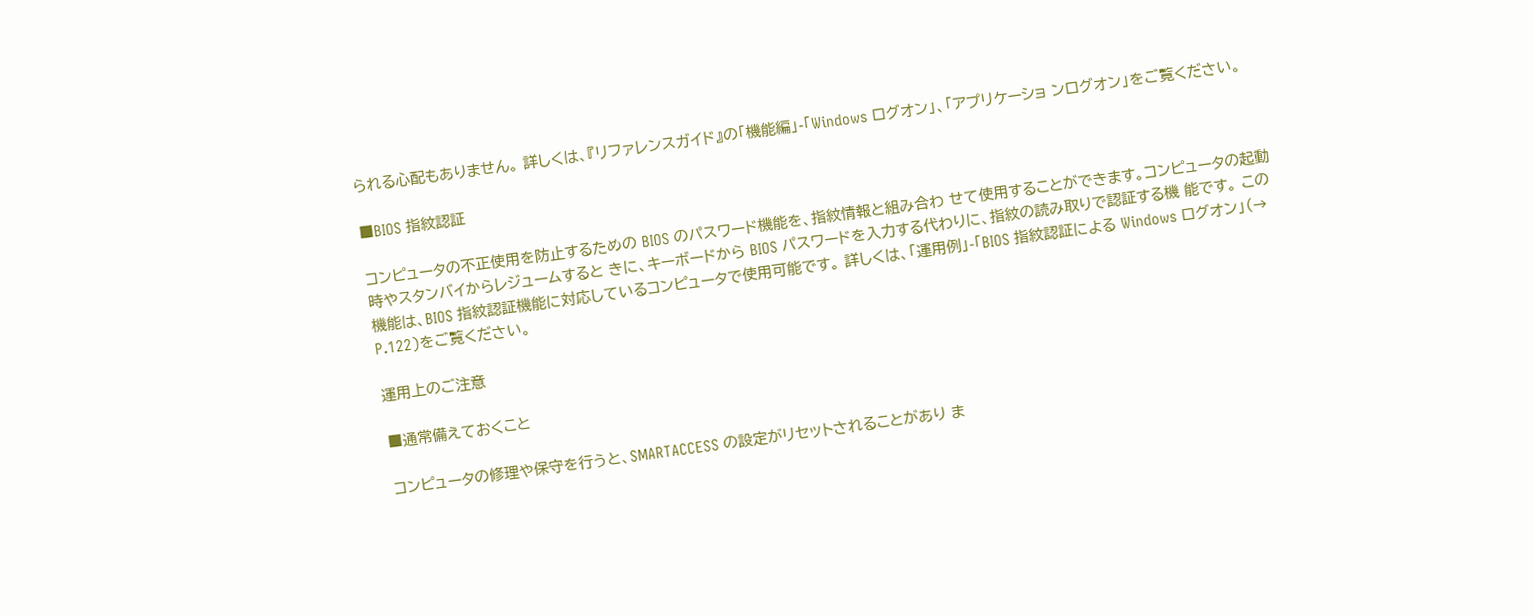られる心配もありません。 詳しくは、『リファレンスガイド』の「機能編」-「Windows ログオン」、「アプリケーショ ンログオン」をご覧ください。

■BIOS 指紋認証

コンピュータの不正使用を防止するための BIOS のパスワード機能を、指紋情報と組み合わ せて使用することができます。コンピュータの起動時やスタンバイからレジュームすると きに、キーボードから BIOS パスワードを入力する代わりに、指紋の読み取りで認証する機 能です。 この機能は、BIOS 指紋認証機能に対応しているコンピュータで使用可能です。 詳しくは、「運用例」-「BIOS 指紋認証による Windows ログオン」(→ P.122)をご覧ください。

運用上のご注意

■通常備えておくこと

コンピュータの修理や保守を行うと、SMARTACCESS の設定がリセットされることがあり ま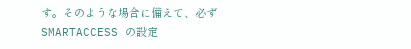す。そのような場合に備えて、必ず SMARTACCESS の設定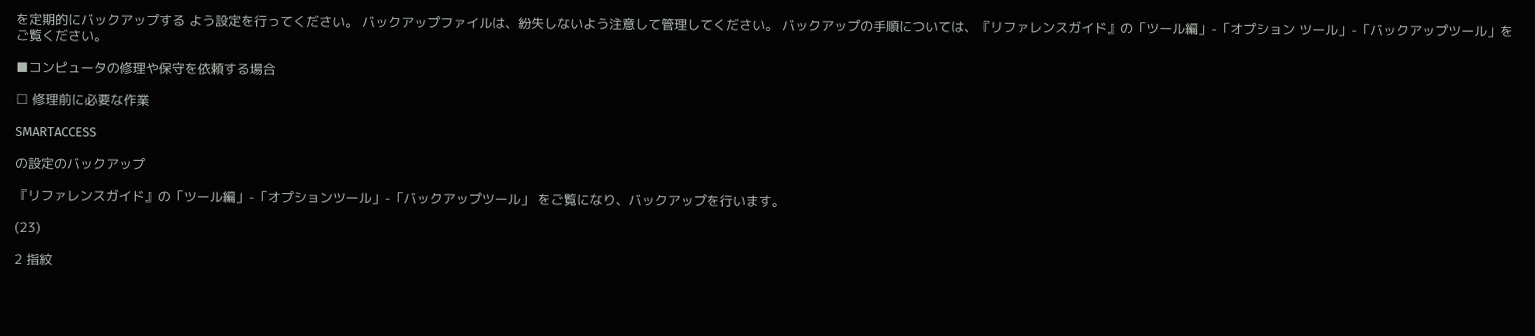を定期的にバックアップする よう設定を行ってください。 バックアップファイルは、紛失しないよう注意して管理してください。 バックアップの手順については、『リファレンスガイド』の「ツール編」-「オプション ツール」-「バックアップツール」をご覧ください。

■コンピュータの修理や保守を依頼する場合

□ 修理前に必要な作業

SMARTACCESS

の設定のバックアップ

『リファレンスガイド』の「ツール編」-「オプションツール」-「バックアップツール」 をご覧になり、バックアップを行います。

(23)

2 指紋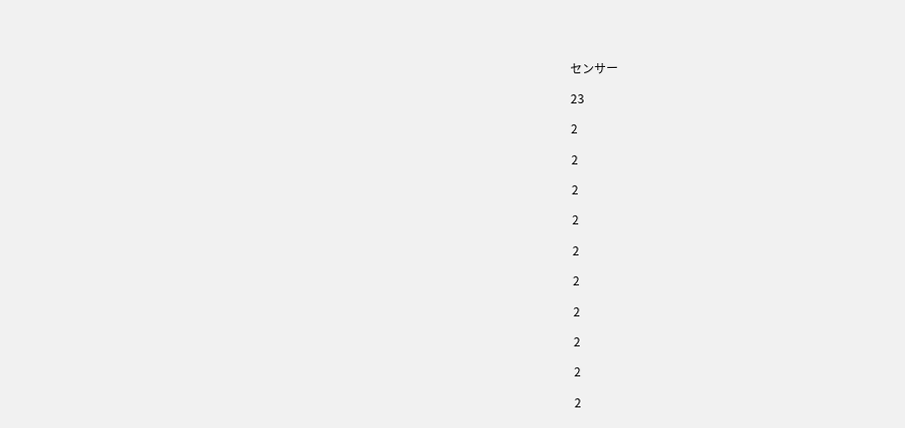センサー

23

2

2

2

2

2

2

2

2

2

2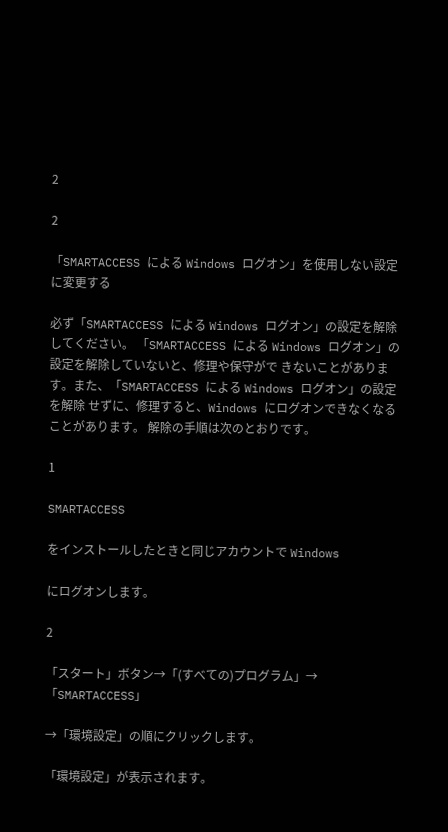2

2

「SMARTACCESS による Windows ログオン」を使用しない設定に変更する

必ず「SMARTACCESS による Windows ログオン」の設定を解除してください。 「SMARTACCESS による Windows ログオン」の設定を解除していないと、修理や保守がで きないことがあります。また、「SMARTACCESS による Windows ログオン」の設定を解除 せずに、修理すると、Windows にログオンできなくなることがあります。 解除の手順は次のとおりです。

1

SMARTACCESS

をインストールしたときと同じアカウントで Windows

にログオンします。

2

「スタート」ボタン→「(すべての)プログラム」→「SMARTACCESS」

→「環境設定」の順にクリックします。

「環境設定」が表示されます。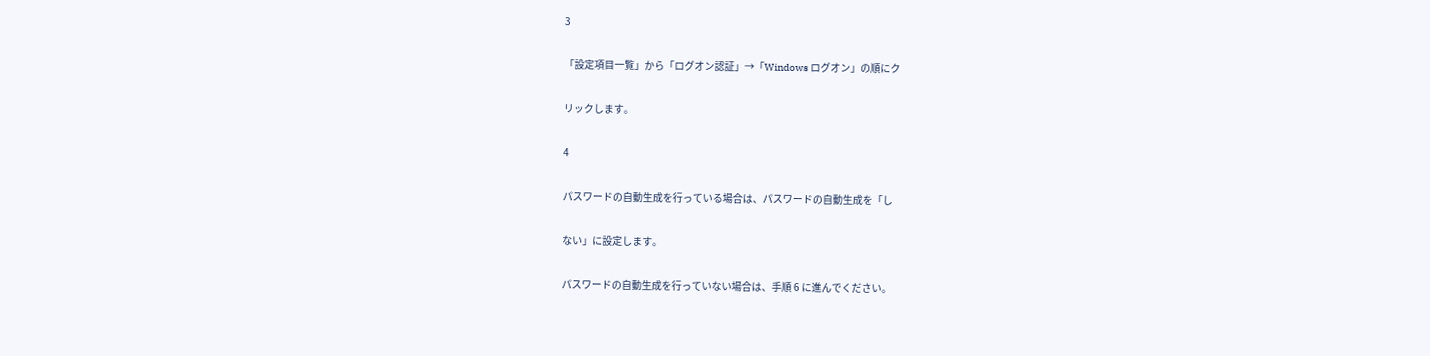3

「設定項目一覧」から「ログオン認証」→「Windows ログオン」の順にク

リックします。

4

パスワードの自動生成を行っている場合は、パスワードの自動生成を「し

ない」に設定します。

パスワードの自動生成を行っていない場合は、手順 6 に進んでください。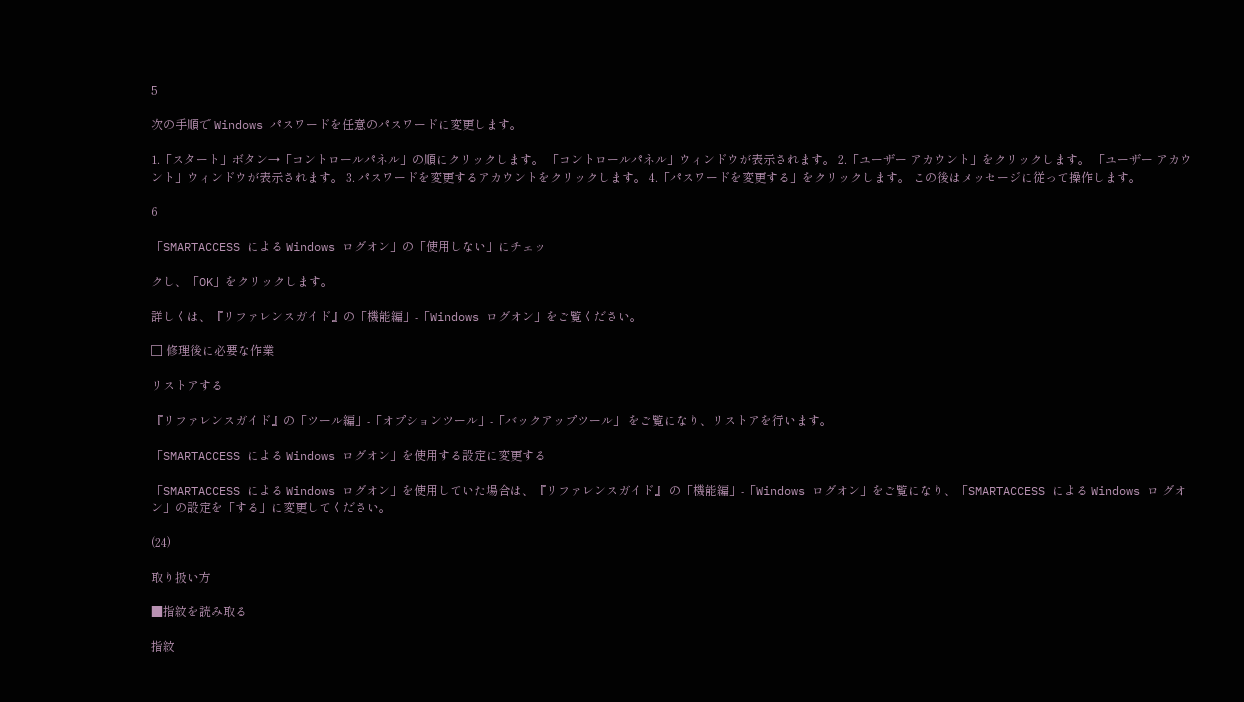5

次の手順で Windows パスワードを任意のパスワードに変更します。

1.「スタート」ボタン→「コントロールパネル」の順にクリックします。 「コントロールパネル」ウィンドウが表示されます。 2.「ユーザー アカウント」をクリックします。 「ユーザー アカウント」ウィンドウが表示されます。 3. パスワードを変更するアカウントをクリックします。 4.「パスワードを変更する」をクリックします。 この後はメッセージに従って操作します。

6

「SMARTACCESS による Windows ログオン」の「使用しない」にチェッ

クし、「OK」をクリックします。

詳しくは、『リファレンスガイド』の「機能編」-「Windows ログオン」をご覧ください。

□ 修理後に必要な作業

リストアする

『リファレンスガイド』の「ツール編」-「オプションツール」-「バックアップツール」 をご覧になり、リストアを行います。

「SMARTACCESS による Windows ログオン」を使用する設定に変更する

「SMARTACCESS による Windows ログオン」を使用していた場合は、『リファレンスガイド』 の「機能編」-「Windows ログオン」をご覧になり、「SMARTACCESS による Windows ロ グオン」の設定を「する」に変更してください。

(24)

取り扱い方

■指紋を読み取る

指紋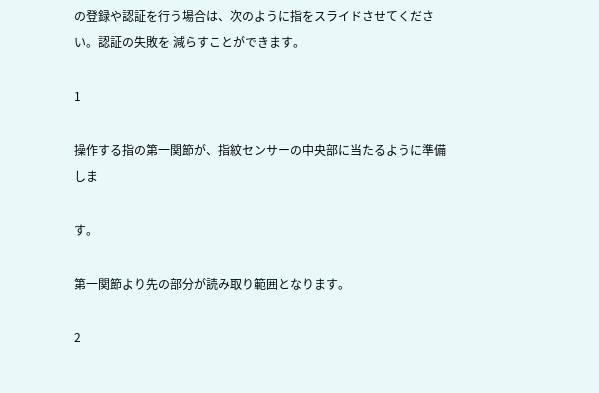の登録や認証を行う場合は、次のように指をスライドさせてください。認証の失敗を 減らすことができます。

1

操作する指の第一関節が、指紋センサーの中央部に当たるように準備しま

す。

第一関節より先の部分が読み取り範囲となります。

2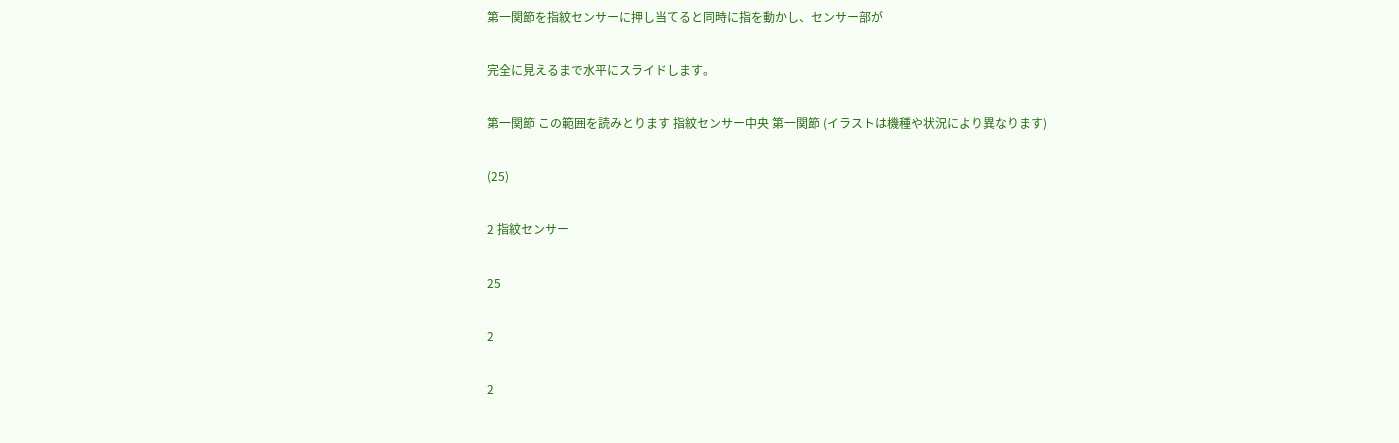第一関節を指紋センサーに押し当てると同時に指を動かし、センサー部が

完全に見えるまで水平にスライドします。

第一関節 この範囲を読みとります 指紋センサー中央 第一関節 (イラストは機種や状況により異なります)

(25)

2 指紋センサー

25

2

2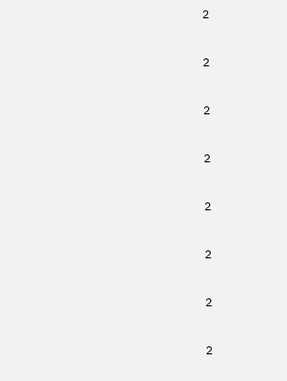2

2

2

2

2

2

2

2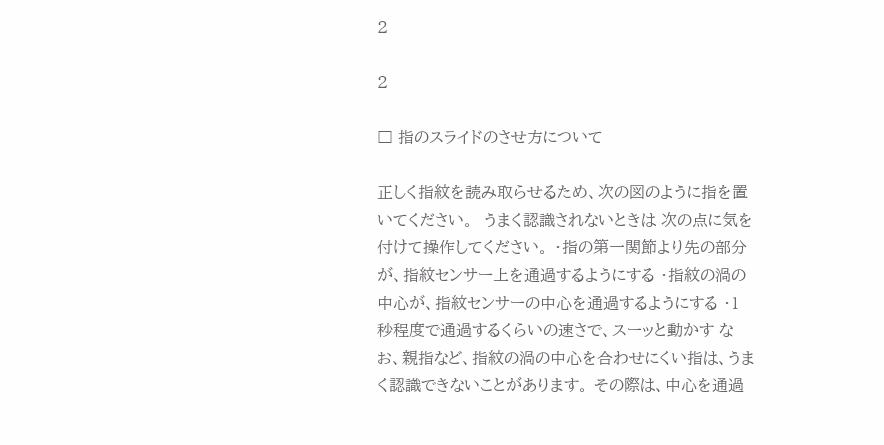2

2

□ 指のスライドのさせ方について

正しく指紋を読み取らせるため、次の図のように指を置いてください。  うまく認識されないときは 次の点に気を付けて操作してください。 ・指の第一関節より先の部分が、指紋センサー上を通過するようにする ・指紋の渦の中心が、指紋センサーの中心を通過するようにする ・1 秒程度で通過するくらいの速さで、スーッと動かす なお、親指など、指紋の渦の中心を合わせにくい指は、うまく認識できないことがあります。 その際は、中心を通過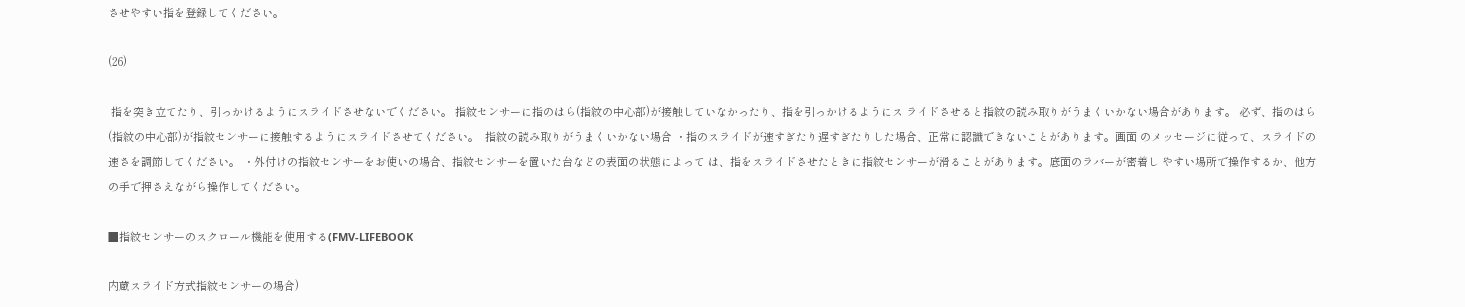させやすい指を登録してください。

(26)

 指を突き立てたり、引っかけるようにスライドさせないでください。 指紋センサーに指のはら(指紋の中心部)が接触していなかったり、指を引っかけるようにス ライドさせると指紋の読み取りがうまくいかない場合があります。 必ず、指のはら(指紋の中心部)が指紋センサーに接触するようにスライドさせてください。  指紋の読み取りがうまくいかない場合 ・指のスライドが速すぎたり遅すぎたりした場合、正常に認識できないことがあります。画面 のメッセージに従って、スライドの速さを調節してください。 ・外付けの指紋センサーをお使いの場合、指紋センサーを置いた台などの表面の状態によって は、指をスライドさせたときに指紋センサーが滑ることがあります。底面のラバーが密着し やすい場所で操作するか、他方の手で押さえながら操作してください。

■指紋センサーのスクロール機能を使用する(FMV-LIFEBOOK

内蔵スライド方式指紋センサーの場合)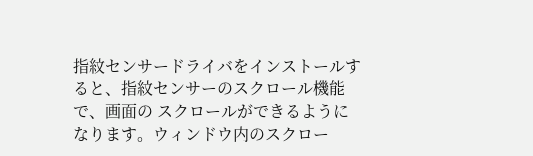指紋センサードライバをインストールすると、指紋センサーのスクロール機能で、画面の スクロールができるようになります。ウィンドウ内のスクロー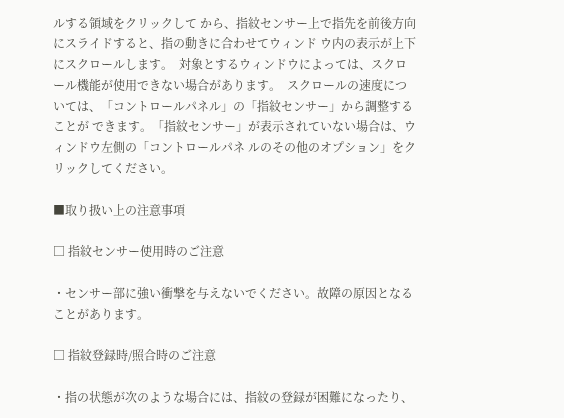ルする領域をクリックして から、指紋センサー上で指先を前後方向にスライドすると、指の動きに合わせてウィンド ウ内の表示が上下にスクロールします。  対象とするウィンドウによっては、スクロール機能が使用できない場合があります。  スクロールの速度については、「コントロールパネル」の「指紋センサー」から調整することが できます。「指紋センサー」が表示されていない場合は、ウィンドウ左側の「コントロールパネ ルのその他のオプション」をクリックしてください。

■取り扱い上の注意事項

□ 指紋センサー使用時のご注意

・センサー部に強い衝撃を与えないでください。故障の原因となることがあります。

□ 指紋登録時/照合時のご注意

・指の状態が次のような場合には、指紋の登録が困難になったり、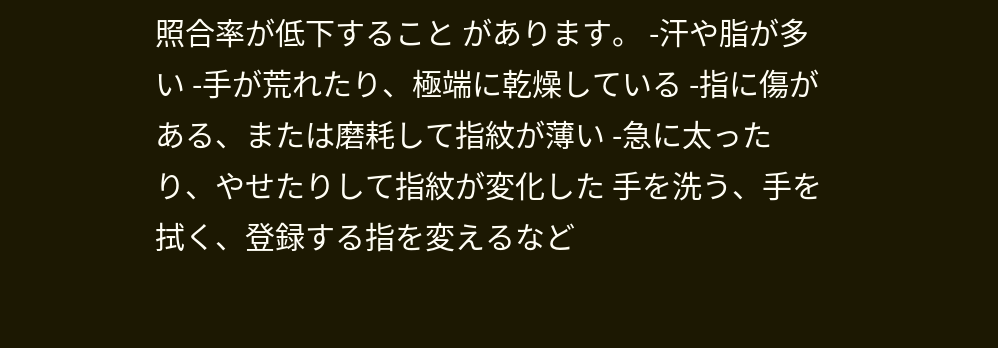照合率が低下すること があります。 -汗や脂が多い -手が荒れたり、極端に乾燥している -指に傷がある、または磨耗して指紋が薄い -急に太ったり、やせたりして指紋が変化した 手を洗う、手を拭く、登録する指を変えるなど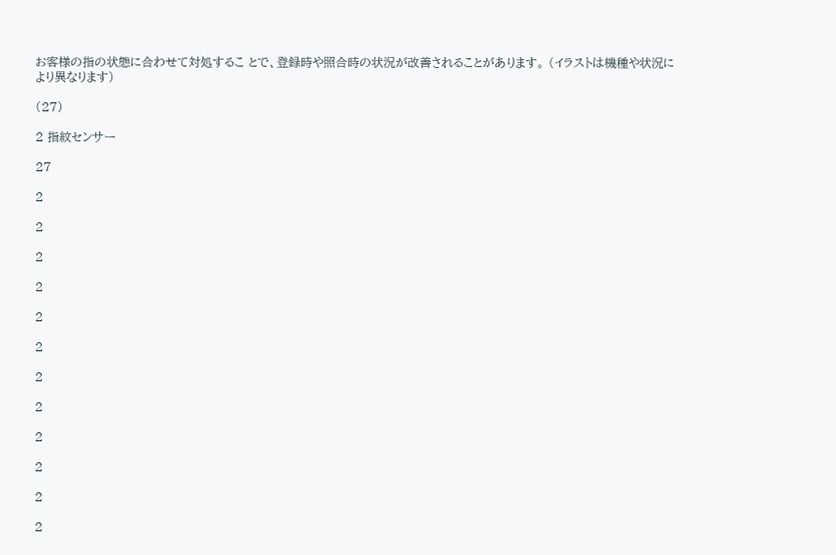お客様の指の状態に合わせて対処するこ とで、登録時や照合時の状況が改善されることがあります。 (イラストは機種や状況により異なります)

(27)

2 指紋センサー

27

2

2

2

2

2

2

2

2

2

2

2

2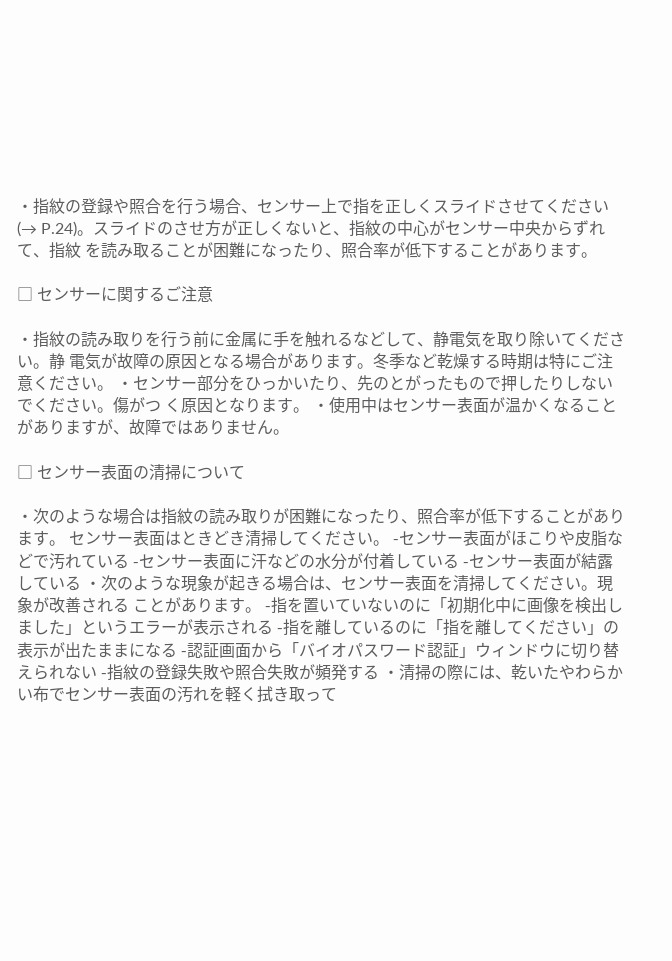・指紋の登録や照合を行う場合、センサー上で指を正しくスライドさせてください(→ P.24)。スライドのさせ方が正しくないと、指紋の中心がセンサー中央からずれて、指紋 を読み取ることが困難になったり、照合率が低下することがあります。

□ センサーに関するご注意

・指紋の読み取りを行う前に金属に手を触れるなどして、静電気を取り除いてください。静 電気が故障の原因となる場合があります。冬季など乾燥する時期は特にご注意ください。 ・センサー部分をひっかいたり、先のとがったもので押したりしないでください。傷がつ く原因となります。 ・使用中はセンサー表面が温かくなることがありますが、故障ではありません。

□ センサー表面の清掃について

・次のような場合は指紋の読み取りが困難になったり、照合率が低下することがあります。 センサー表面はときどき清掃してください。 -センサー表面がほこりや皮脂などで汚れている -センサー表面に汗などの水分が付着している -センサー表面が結露している ・次のような現象が起きる場合は、センサー表面を清掃してください。現象が改善される ことがあります。 -指を置いていないのに「初期化中に画像を検出しました」というエラーが表示される -指を離しているのに「指を離してください」の表示が出たままになる -認証画面から「バイオパスワード認証」ウィンドウに切り替えられない -指紋の登録失敗や照合失敗が頻発する ・清掃の際には、乾いたやわらかい布でセンサー表面の汚れを軽く拭き取って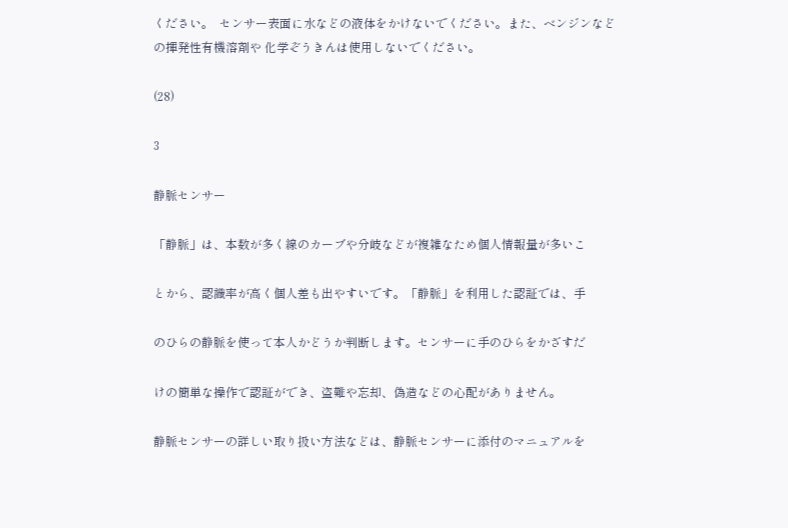ください。  センサー表面に水などの液体をかけないでください。また、ベンジンなどの揮発性有機溶剤や 化学ぞうきんは使用しないでください。

(28)

3

静脈センサー

「静脈」は、本数が多く線のカーブや分岐などが複雑なため個人情報量が多いこ

とから、認識率が高く個人差も出やすいです。「静脈」を利用した認証では、手

のひらの静脈を使って本人かどうか判断します。センサーに手のひらをかざすだ

けの簡単な操作で認証ができ、盗難や忘却、偽造などの心配がありません。

静脈センサーの詳しい取り扱い方法などは、静脈センサーに添付のマニュアルを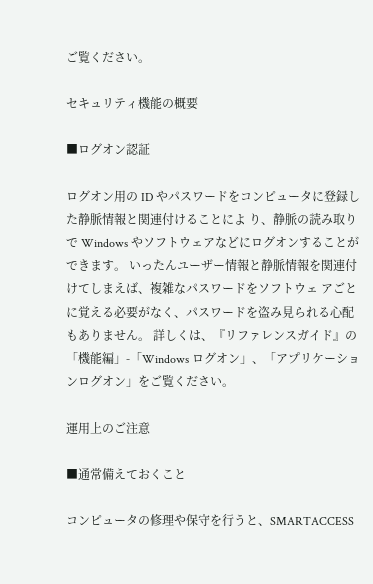ご覧ください。

セキュリティ機能の概要

■ログオン認証

ログオン用の ID やパスワードをコンピュータに登録した静脈情報と関連付けることによ り、静脈の読み取りで Windows やソフトウェアなどにログオンすることができます。 いったんユーザー情報と静脈情報を関連付けてしまえば、複雑なパスワードをソフトウェ アごとに覚える必要がなく、パスワードを盗み見られる心配もありません。 詳しくは、『リファレンスガイド』の「機能編」-「Windows ログオン」、「アプリケーショ ンログオン」をご覧ください。

運用上のご注意

■通常備えておくこと

コンピュータの修理や保守を行うと、SMARTACCESS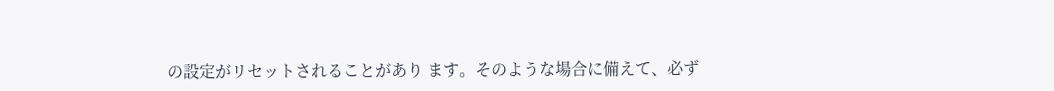の設定がリセットされることがあり ます。そのような場合に備えて、必ず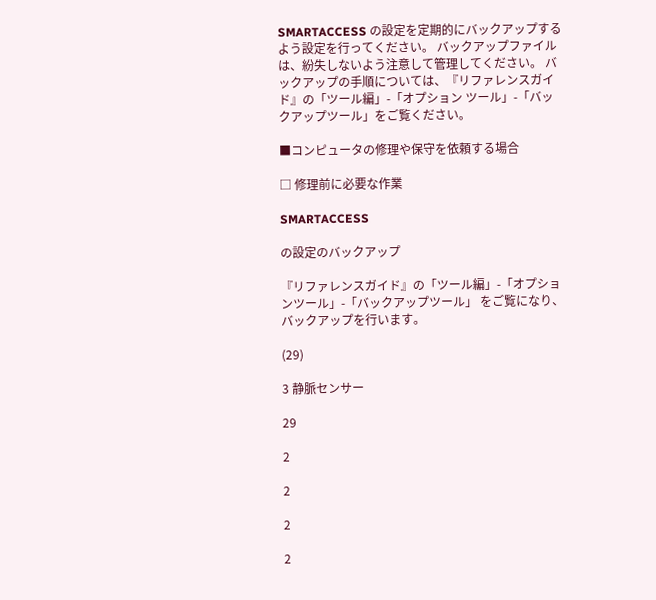SMARTACCESS の設定を定期的にバックアップする よう設定を行ってください。 バックアップファイルは、紛失しないよう注意して管理してください。 バックアップの手順については、『リファレンスガイド』の「ツール編」-「オプション ツール」-「バックアップツール」をご覧ください。

■コンピュータの修理や保守を依頼する場合

□ 修理前に必要な作業

SMARTACCESS

の設定のバックアップ

『リファレンスガイド』の「ツール編」-「オプションツール」-「バックアップツール」 をご覧になり、バックアップを行います。

(29)

3 静脈センサー

29

2

2

2

2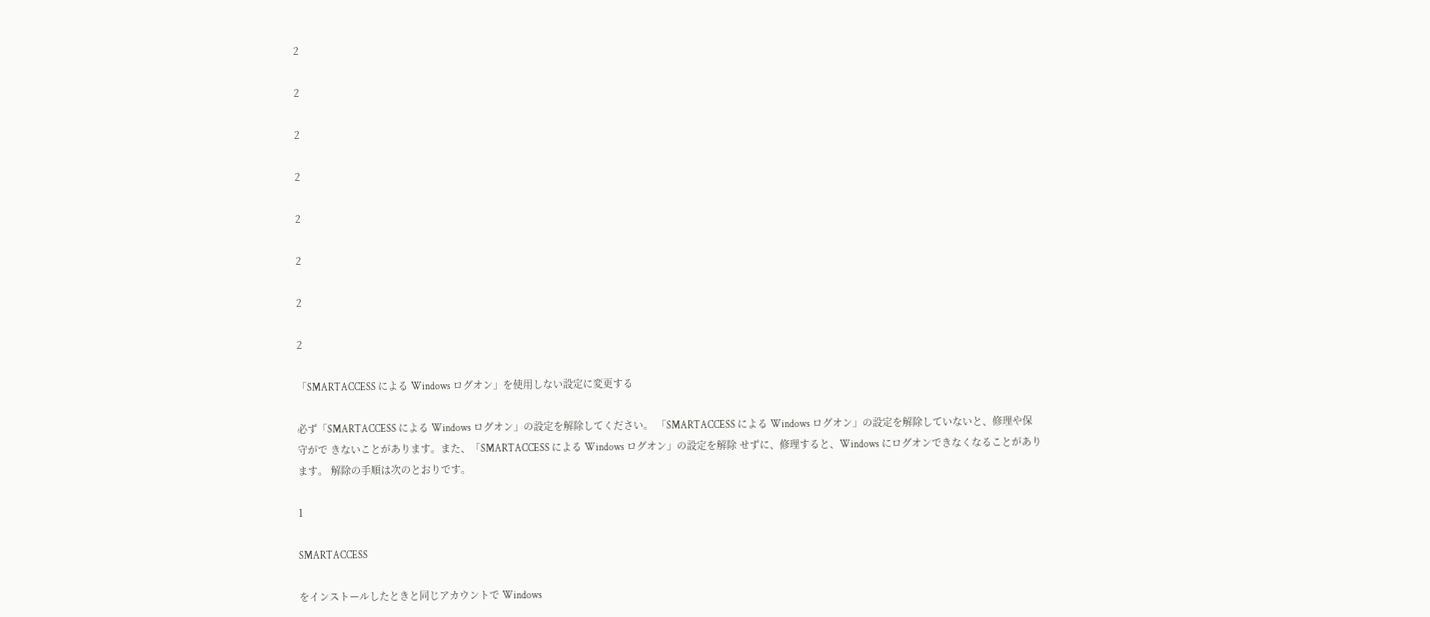2

2

2

2

2

2

2

2

「SMARTACCESS による Windows ログオン」を使用しない設定に変更する

必ず「SMARTACCESS による Windows ログオン」の設定を解除してください。 「SMARTACCESS による Windows ログオン」の設定を解除していないと、修理や保守がで きないことがあります。また、「SMARTACCESS による Windows ログオン」の設定を解除 せずに、修理すると、Windows にログオンできなくなることがあります。 解除の手順は次のとおりです。

1

SMARTACCESS

をインストールしたときと同じアカウントで Windows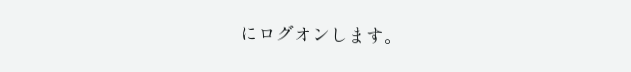にログオンします。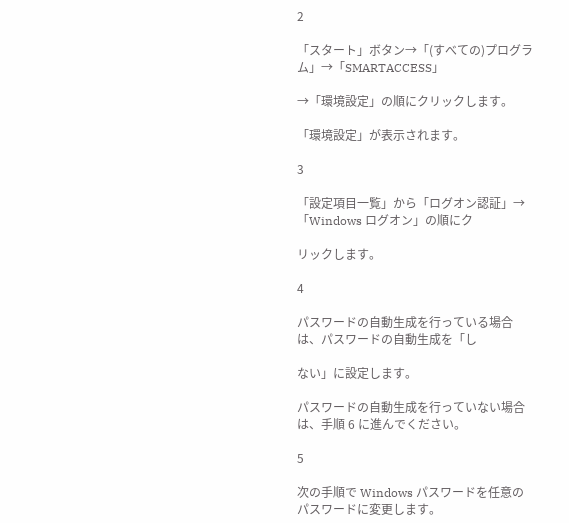2

「スタート」ボタン→「(すべての)プログラム」→「SMARTACCESS」

→「環境設定」の順にクリックします。

「環境設定」が表示されます。

3

「設定項目一覧」から「ログオン認証」→「Windows ログオン」の順にク

リックします。

4

パスワードの自動生成を行っている場合は、パスワードの自動生成を「し

ない」に設定します。

パスワードの自動生成を行っていない場合は、手順 6 に進んでください。

5

次の手順で Windows パスワードを任意のパスワードに変更します。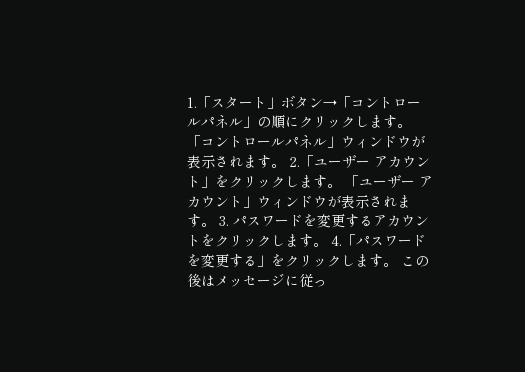1.「スタート」ボタン→「コントロールパネル」の順にクリックします。 「コントロールパネル」ウィンドウが表示されます。 2.「ユーザー アカウント」をクリックします。 「ユーザー アカウント」ウィンドウが表示されます。 3. パスワードを変更するアカウントをクリックします。 4.「パスワードを変更する」をクリックします。 この後はメッセージに従っ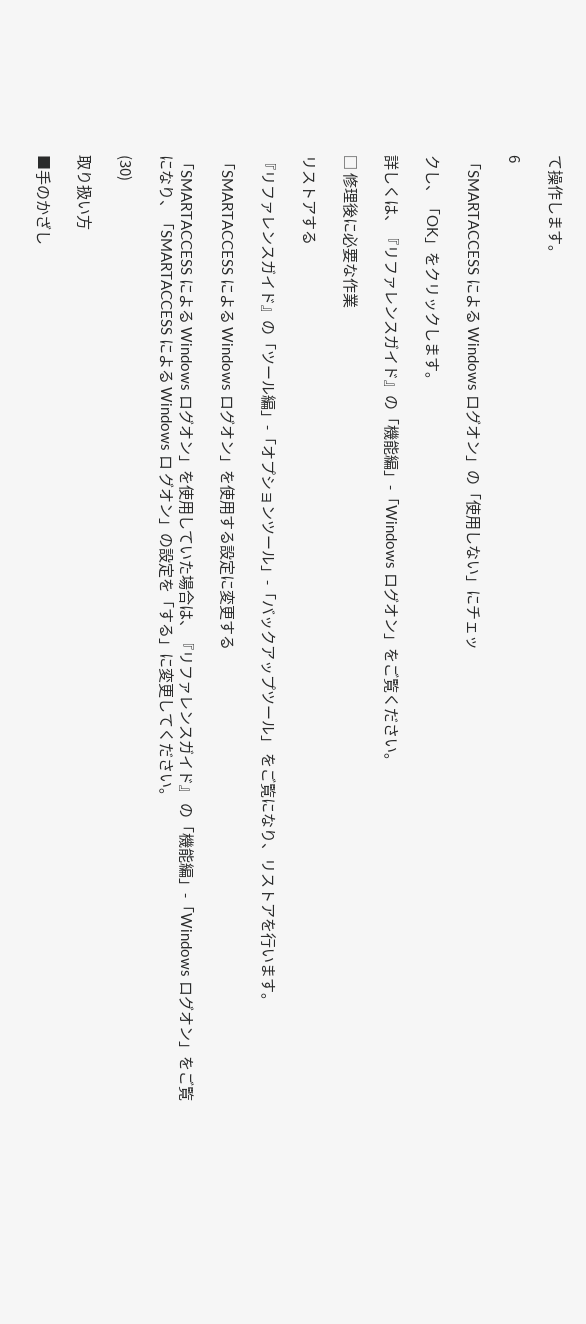て操作します。

6

「SMARTACCESS による Windows ログオン」の「使用しない」にチェッ

クし、「OK」をクリックします。

詳しくは、『リファレンスガイド』の「機能編」-「Windows ログオン」をご覧ください。

□ 修理後に必要な作業

リストアする

『リファレンスガイド』の「ツール編」-「オプションツール」-「バックアップツール」 をご覧になり、リストアを行います。

「SMARTACCESS による Windows ログオン」を使用する設定に変更する

「SMARTACCESS による Windows ログオン」を使用していた場合は、『リファレンスガイド』 の「機能編」-「Windows ログオン」をご覧になり、「SMARTACCESS による Windows ロ グオン」の設定を「する」に変更してください。

(30)

取り扱い方

■手のかざし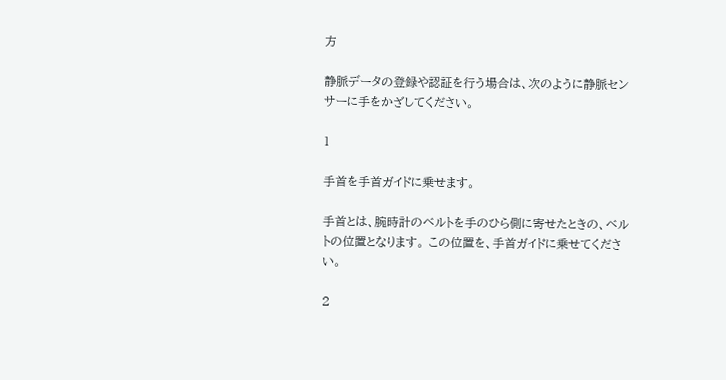方

静脈データの登録や認証を行う場合は、次のように静脈センサーに手をかざしてください。

1

手首を手首ガイドに乗せます。

手首とは、腕時計のベルトを手のひら側に寄せたときの、ベルトの位置となります。 この位置を、手首ガイドに乗せてください。

2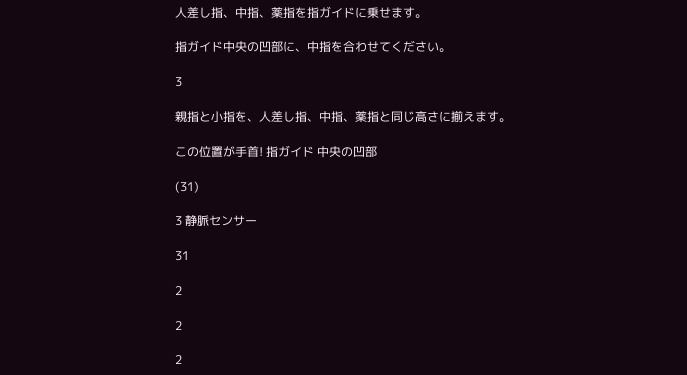人差し指、中指、薬指を指ガイドに乗せます。

指ガイド中央の凹部に、中指を合わせてください。

3

親指と小指を、人差し指、中指、薬指と同じ高さに揃えます。

この位置が手首! 指ガイド 中央の凹部

(31)

3 静脈センサー

31

2

2

2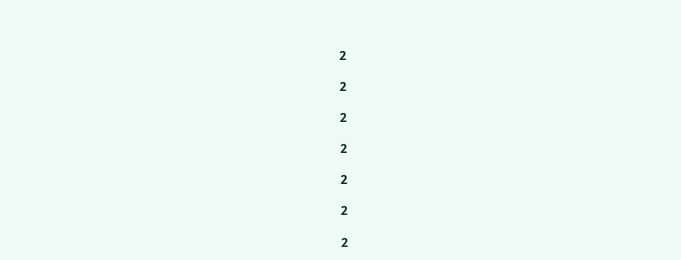2

2

2

2

2

2

2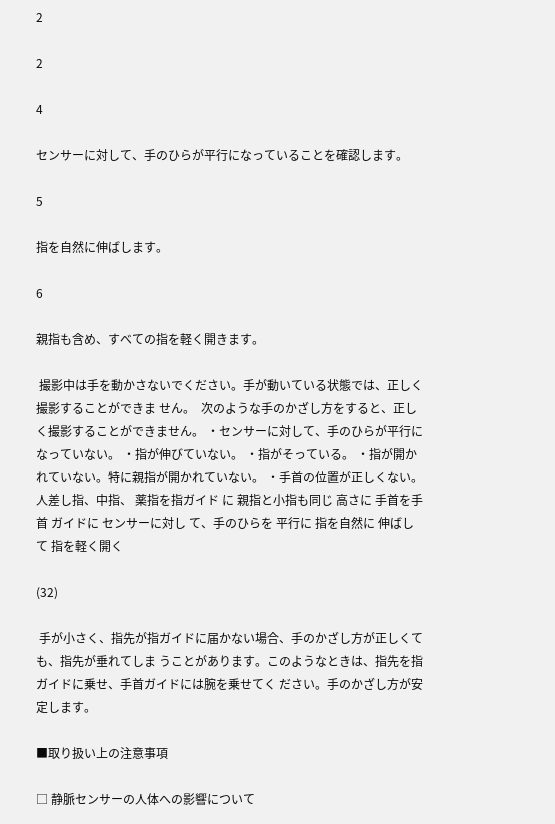2

2

4

センサーに対して、手のひらが平行になっていることを確認します。

5

指を自然に伸ばします。

6

親指も含め、すべての指を軽く開きます。

 撮影中は手を動かさないでください。手が動いている状態では、正しく撮影することができま せん。  次のような手のかざし方をすると、正しく撮影することができません。 ・センサーに対して、手のひらが平行になっていない。 ・指が伸びていない。 ・指がそっている。 ・指が開かれていない。特に親指が開かれていない。 ・手首の位置が正しくない。 人差し指、中指、 薬指を指ガイド に 親指と小指も同じ 高さに 手首を手首 ガイドに センサーに対し て、手のひらを 平行に 指を自然に 伸ばして 指を軽く開く

(32)

 手が小さく、指先が指ガイドに届かない場合、手のかざし方が正しくても、指先が垂れてしま うことがあります。このようなときは、指先を指ガイドに乗せ、手首ガイドには腕を乗せてく ださい。手のかざし方が安定します。

■取り扱い上の注意事項

□ 静脈センサーの人体への影響について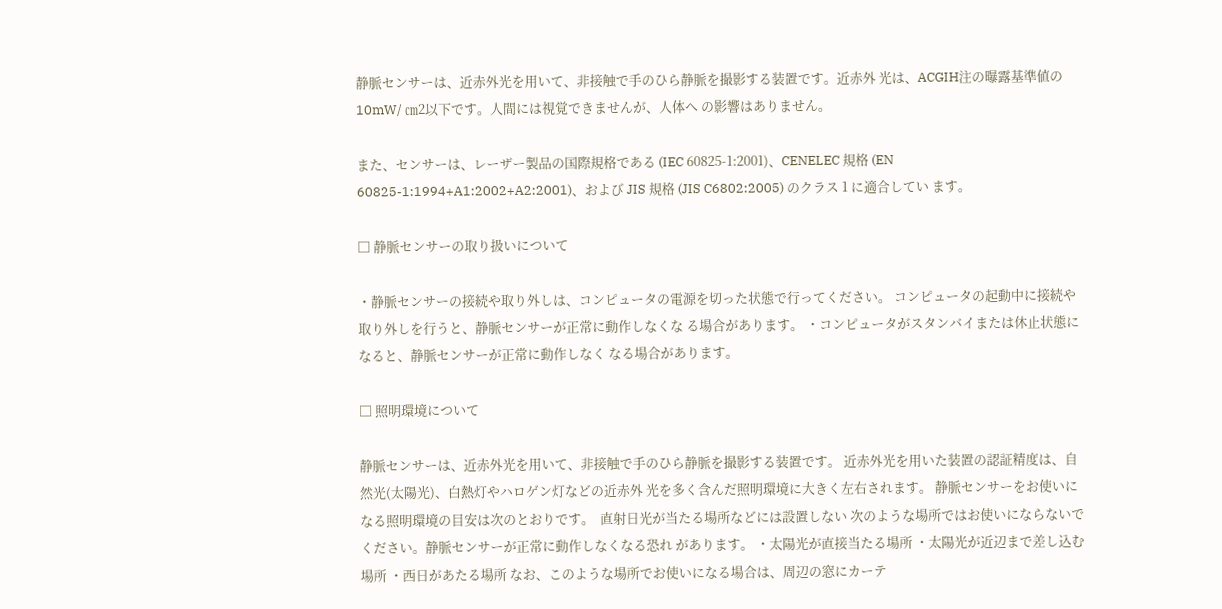静脈センサーは、近赤外光を用いて、非接触で手のひら静脈を撮影する装置です。近赤外 光は、ACGIH注の曝露基準値の 10mW/ ㎝2以下です。人間には視覚できませんが、人体へ の影響はありません。

また、センサーは、レーザー製品の国際規格である (IEC 60825-1:2001)、CENELEC 規格 (EN 60825-1:1994+A1:2002+A2:2001)、および JIS 規格 (JIS C6802:2005) のクラス 1 に適合してい ます。

□ 静脈センサーの取り扱いについて

・静脈センサーの接続や取り外しは、コンピュータの電源を切った状態で行ってください。 コンピュータの起動中に接続や取り外しを行うと、静脈センサーが正常に動作しなくな る場合があります。 ・コンピュータがスタンバイまたは休止状態になると、静脈センサーが正常に動作しなく なる場合があります。

□ 照明環境について

静脈センサーは、近赤外光を用いて、非接触で手のひら静脈を撮影する装置です。 近赤外光を用いた装置の認証精度は、自然光(太陽光)、白熱灯やハロゲン灯などの近赤外 光を多く含んだ照明環境に大きく左右されます。 静脈センサーをお使いになる照明環境の目安は次のとおりです。  直射日光が当たる場所などには設置しない 次のような場所ではお使いにならないでください。静脈センサーが正常に動作しなくなる恐れ があります。 ・太陽光が直接当たる場所 ・太陽光が近辺まで差し込む場所 ・西日があたる場所 なお、このような場所でお使いになる場合は、周辺の窓にカーテ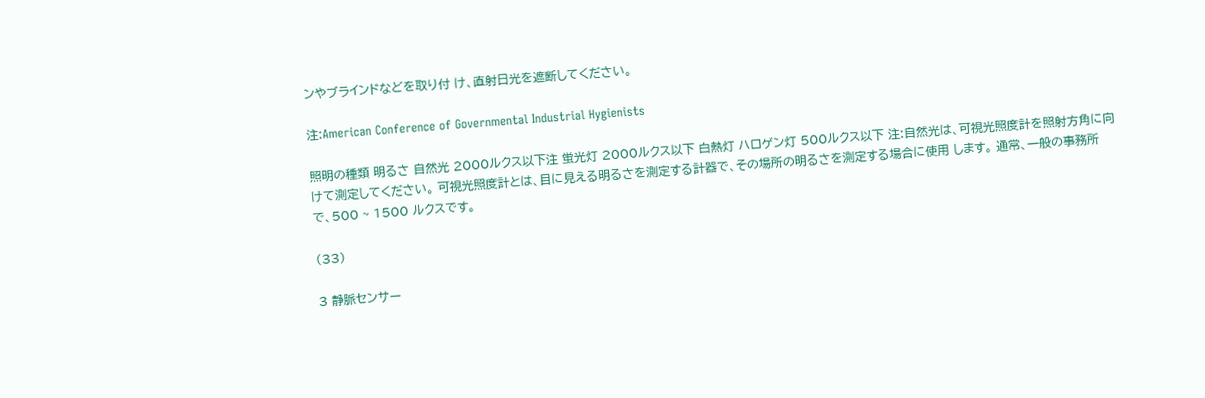ンやブラインドなどを取り付 け、直射日光を遮断してください。

注:American Conference of Governmental Industrial Hygienists

照明の種類 明るさ 自然光 2000ルクス以下注 蛍光灯 2000ルクス以下 白熱灯 ハロゲン灯 500ルクス以下 注:自然光は、可視光照度計を照射方角に向けて測定してください。 可視光照度計とは、目に見える明るさを測定する計器で、その場所の明るさを測定する場合に使用 します。 通常、一般の事務所で、500 ~ 1500 ルクスです。

(33)

3 静脈センサー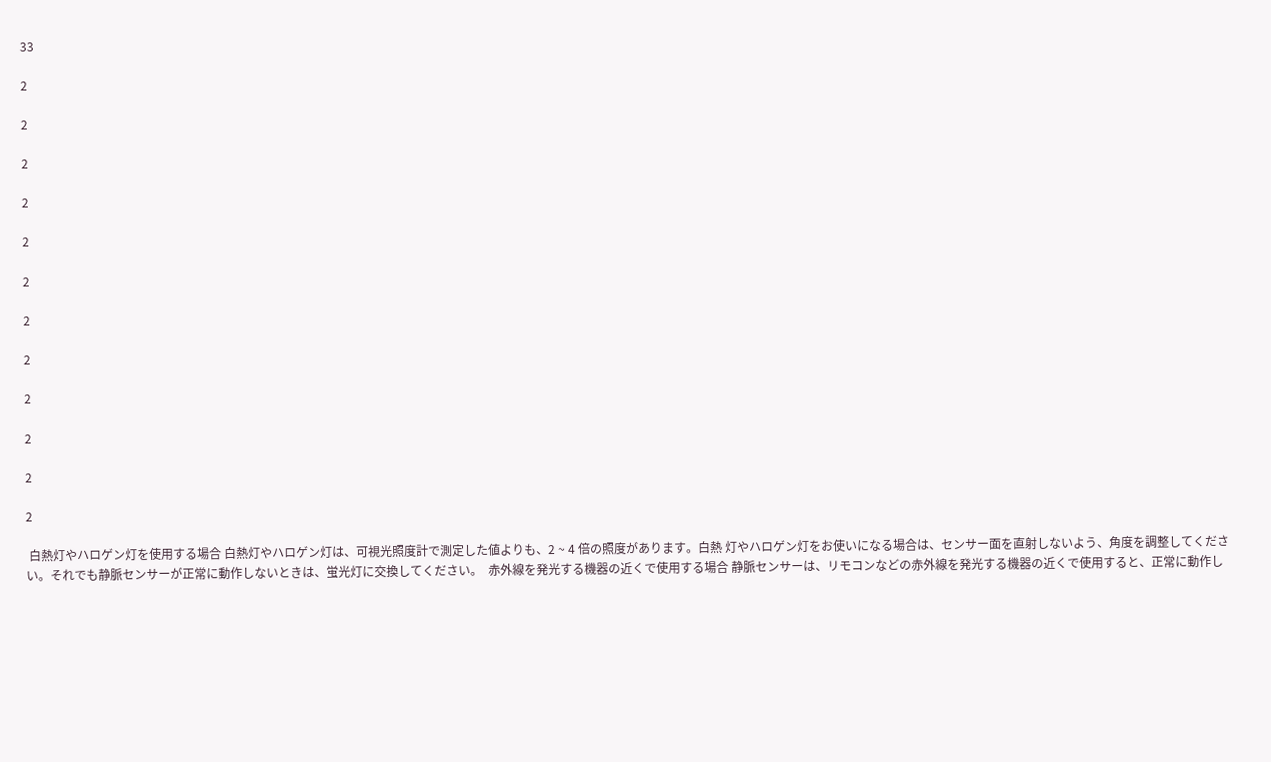33

2

2

2

2

2

2

2

2

2

2

2

2

 白熱灯やハロゲン灯を使用する場合 白熱灯やハロゲン灯は、可視光照度計で測定した値よりも、2 ~ 4 倍の照度があります。白熱 灯やハロゲン灯をお使いになる場合は、センサー面を直射しないよう、角度を調整してくださ い。それでも静脈センサーが正常に動作しないときは、蛍光灯に交換してください。  赤外線を発光する機器の近くで使用する場合 静脈センサーは、リモコンなどの赤外線を発光する機器の近くで使用すると、正常に動作し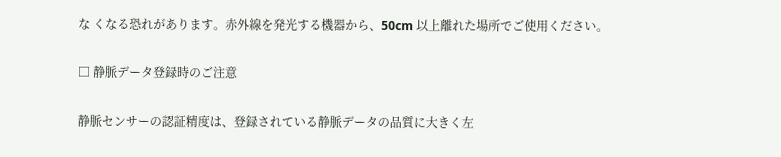な くなる恐れがあります。赤外線を発光する機器から、50cm 以上離れた場所でご使用ください。

□ 静脈データ登録時のご注意

静脈センサーの認証精度は、登録されている静脈データの品質に大きく左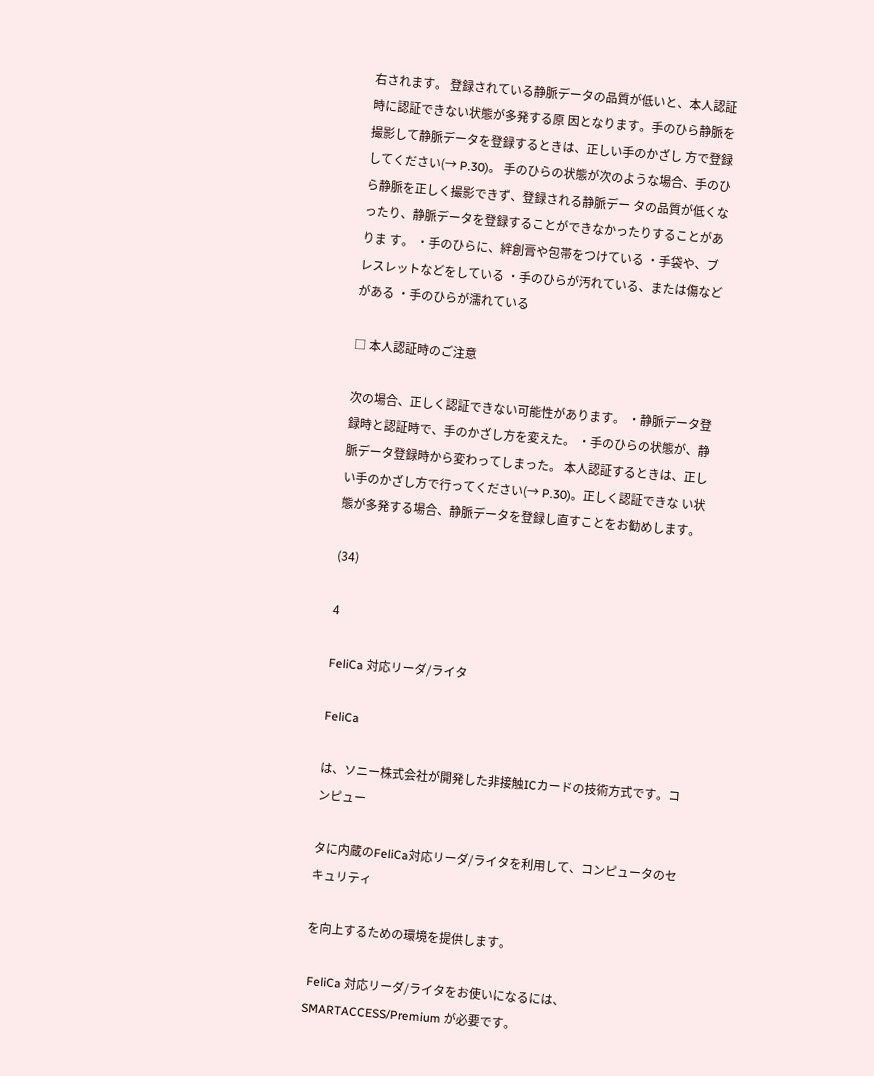右されます。 登録されている静脈データの品質が低いと、本人認証時に認証できない状態が多発する原 因となります。手のひら静脈を撮影して静脈データを登録するときは、正しい手のかざし 方で登録してください(→ P.30)。 手のひらの状態が次のような場合、手のひら静脈を正しく撮影できず、登録される静脈デー タの品質が低くなったり、静脈データを登録することができなかったりすることがありま す。 ・手のひらに、絆創膏や包帯をつけている ・手袋や、ブレスレットなどをしている ・手のひらが汚れている、または傷などがある ・手のひらが濡れている

□ 本人認証時のご注意

次の場合、正しく認証できない可能性があります。 ・静脈データ登録時と認証時で、手のかざし方を変えた。 ・手のひらの状態が、静脈データ登録時から変わってしまった。 本人認証するときは、正しい手のかざし方で行ってください(→ P.30)。正しく認証できな い状態が多発する場合、静脈データを登録し直すことをお勧めします。

(34)

4

FeliCa 対応リーダ/ライタ

FeliCa

は、ソニー株式会社が開発した非接触ICカードの技術方式です。コンピュー

タに内蔵のFeliCa対応リーダ/ライタを利用して、コンピュータのセキュリティ

を向上するための環境を提供します。

 FeliCa 対応リーダ/ライタをお使いになるには、SMARTACCESS/Premium が必要です。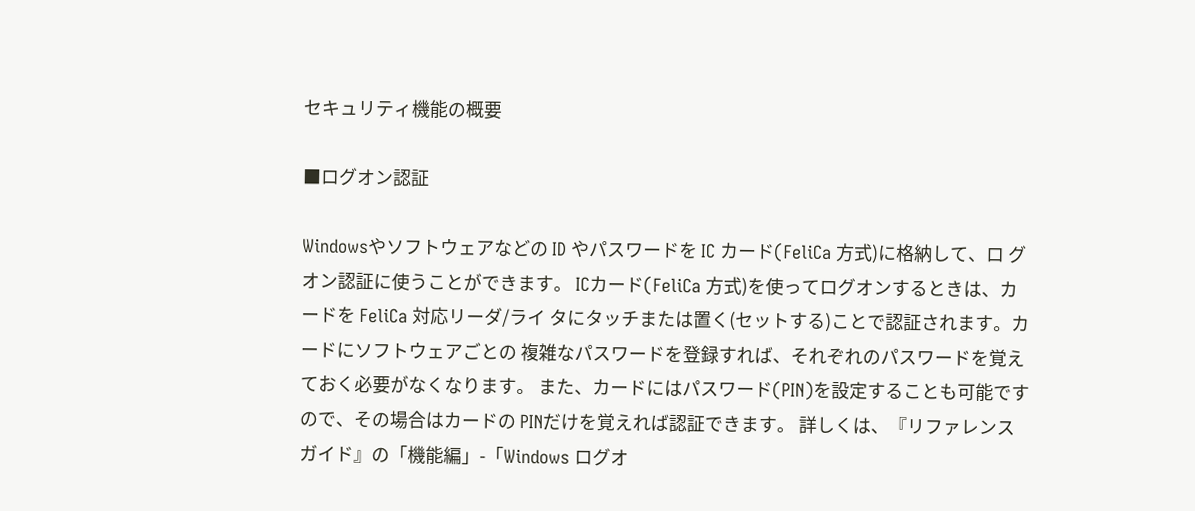セキュリティ機能の概要

■ログオン認証

Windowsやソフトウェアなどの ID やパスワードを IC カード(FeliCa 方式)に格納して、ロ グオン認証に使うことができます。 ICカード(FeliCa 方式)を使ってログオンするときは、カードを FeliCa 対応リーダ/ライ タにタッチまたは置く(セットする)ことで認証されます。カードにソフトウェアごとの 複雑なパスワードを登録すれば、それぞれのパスワードを覚えておく必要がなくなります。 また、カードにはパスワード(PIN)を設定することも可能ですので、その場合はカードの PINだけを覚えれば認証できます。 詳しくは、『リファレンスガイド』の「機能編」-「Windows ログオ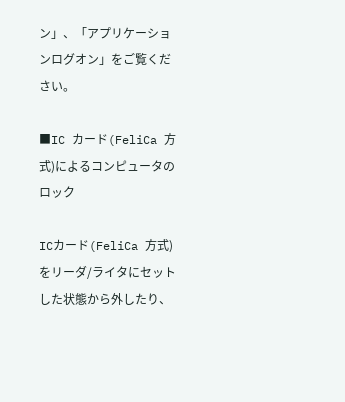ン」、「アプリケーショ ンログオン」をご覧ください。

■IC カード(FeliCa 方式)によるコンピュータのロック

ICカード(FeliCa 方式)をリーダ/ライタにセットした状態から外したり、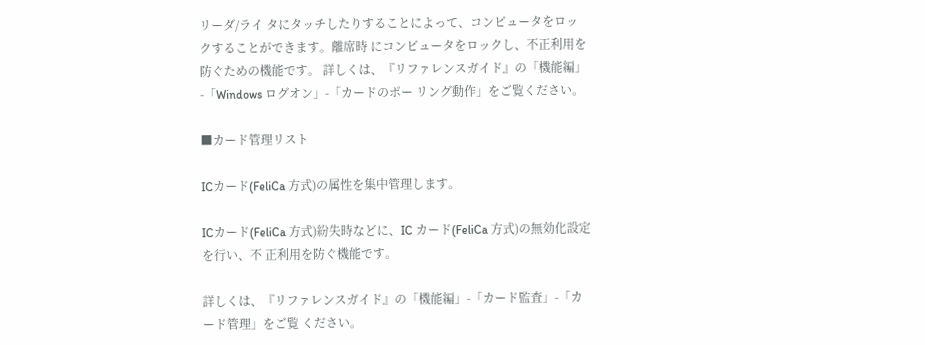リーダ/ライ タにタッチしたりすることによって、コンピュータをロックすることができます。離席時 にコンピュータをロックし、不正利用を防ぐための機能です。 詳しくは、『リファレンスガイド』の「機能編」-「Windows ログオン」-「カードのポー リング動作」をご覧ください。

■カード管理リスト

ICカード(FeliCa 方式)の属性を集中管理します。

ICカード(FeliCa 方式)紛失時などに、IC カード(FeliCa 方式)の無効化設定を行い、不 正利用を防ぐ機能です。

詳しくは、『リファレンスガイド』の「機能編」-「カード監査」-「カード管理」をご覧 ください。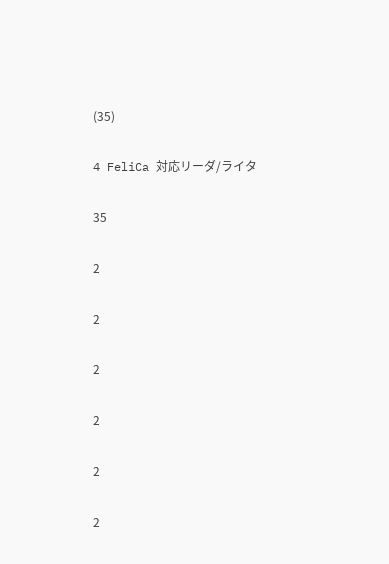(35)

4 FeliCa 対応リーダ/ライタ

35

2

2

2

2

2

2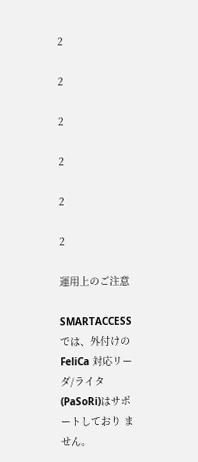2

2

2

2

2

2

運用上のご注意

SMARTACCESSでは、外付けの FeliCa 対応リーダ/ライタ(PaSoRi)はサポートしており ません。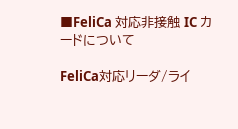■FeliCa 対応非接触 IC カードについて

FeliCa対応リーダ/ライ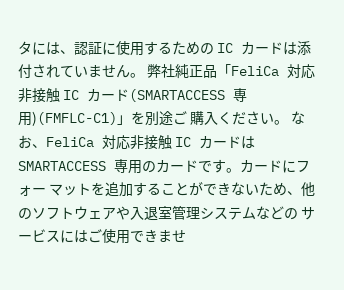タには、認証に使用するための IC カードは添付されていません。 弊社純正品「FeliCa 対応非接触 IC カード(SMARTACCESS 専用)(FMFLC-C1)」を別途ご 購入ください。 なお、FeliCa 対応非接触 IC カードは SMARTACCESS 専用のカードです。カードにフォー マットを追加することができないため、他のソフトウェアや入退室管理システムなどの サービスにはご使用できませ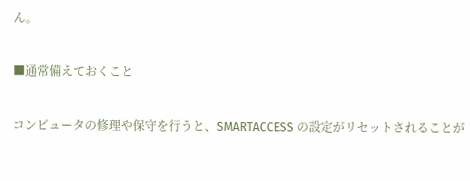ん。

■通常備えておくこと

コンピュータの修理や保守を行うと、SMARTACCESS の設定がリセットされることが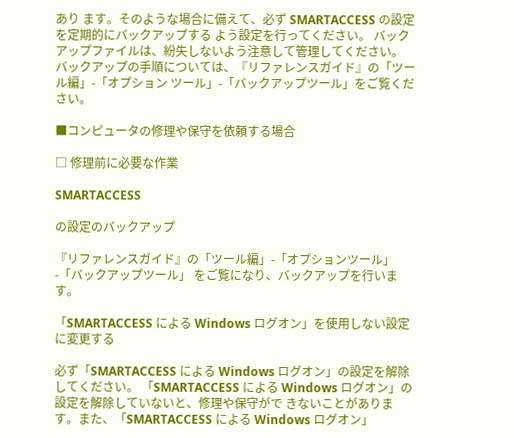あり ます。そのような場合に備えて、必ず SMARTACCESS の設定を定期的にバックアップする よう設定を行ってください。 バックアップファイルは、紛失しないよう注意して管理してください。 バックアップの手順については、『リファレンスガイド』の「ツール編」-「オプション ツール」-「バックアップツール」をご覧ください。

■コンピュータの修理や保守を依頼する場合

□ 修理前に必要な作業

SMARTACCESS

の設定のバックアップ

『リファレンスガイド』の「ツール編」-「オプションツール」-「バックアップツール」 をご覧になり、バックアップを行います。

「SMARTACCESS による Windows ログオン」を使用しない設定に変更する

必ず「SMARTACCESS による Windows ログオン」の設定を解除してください。 「SMARTACCESS による Windows ログオン」の設定を解除していないと、修理や保守がで きないことがあります。また、「SMARTACCESS による Windows ログオン」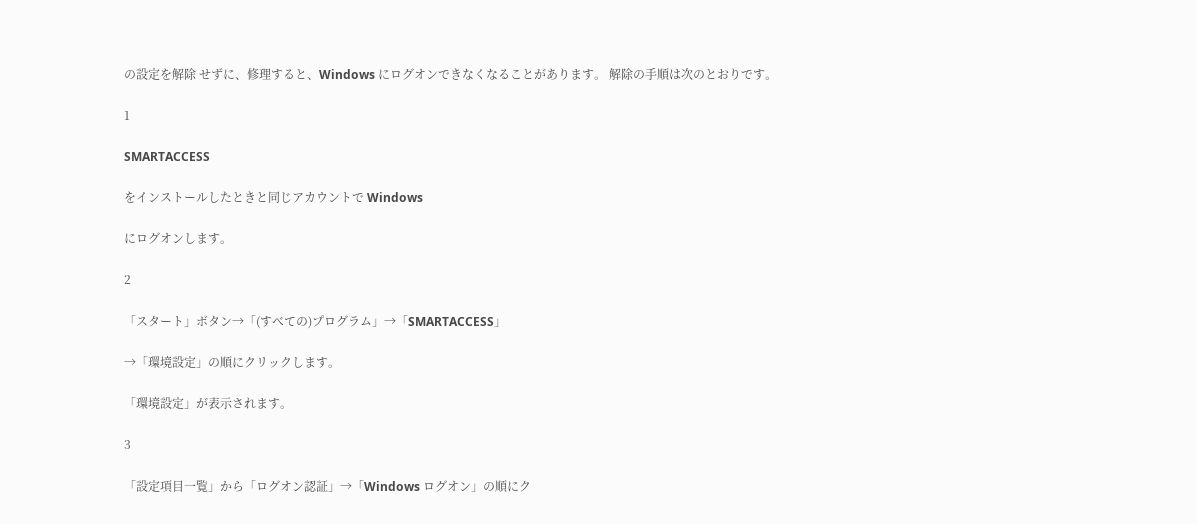の設定を解除 せずに、修理すると、Windows にログオンできなくなることがあります。 解除の手順は次のとおりです。

1

SMARTACCESS

をインストールしたときと同じアカウントで Windows

にログオンします。

2

「スタート」ボタン→「(すべての)プログラム」→「SMARTACCESS」

→「環境設定」の順にクリックします。

「環境設定」が表示されます。

3

「設定項目一覧」から「ログオン認証」→「Windows ログオン」の順にク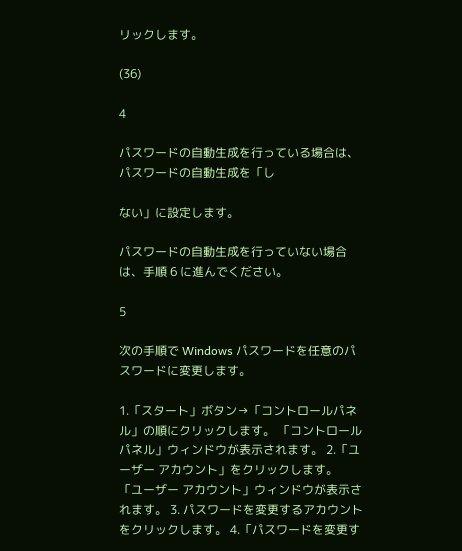リックします。

(36)

4

パスワードの自動生成を行っている場合は、パスワードの自動生成を「し

ない」に設定します。

パスワードの自動生成を行っていない場合は、手順 6 に進んでください。

5

次の手順で Windows パスワードを任意のパスワードに変更します。

1.「スタート」ボタン→「コントロールパネル」の順にクリックします。 「コントロールパネル」ウィンドウが表示されます。 2.「ユーザー アカウント」をクリックします。 「ユーザー アカウント」ウィンドウが表示されます。 3. パスワードを変更するアカウントをクリックします。 4.「パスワードを変更す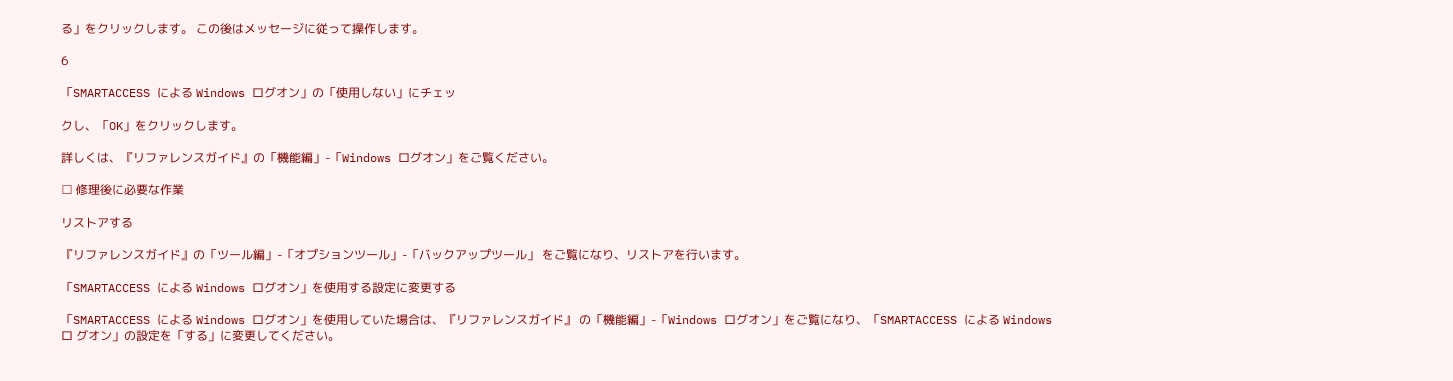る」をクリックします。 この後はメッセージに従って操作します。

6

「SMARTACCESS による Windows ログオン」の「使用しない」にチェッ

クし、「OK」をクリックします。

詳しくは、『リファレンスガイド』の「機能編」-「Windows ログオン」をご覧ください。

□ 修理後に必要な作業

リストアする

『リファレンスガイド』の「ツール編」-「オプションツール」-「バックアップツール」 をご覧になり、リストアを行います。

「SMARTACCESS による Windows ログオン」を使用する設定に変更する

「SMARTACCESS による Windows ログオン」を使用していた場合は、『リファレンスガイド』 の「機能編」-「Windows ログオン」をご覧になり、「SMARTACCESS による Windows ロ グオン」の設定を「する」に変更してください。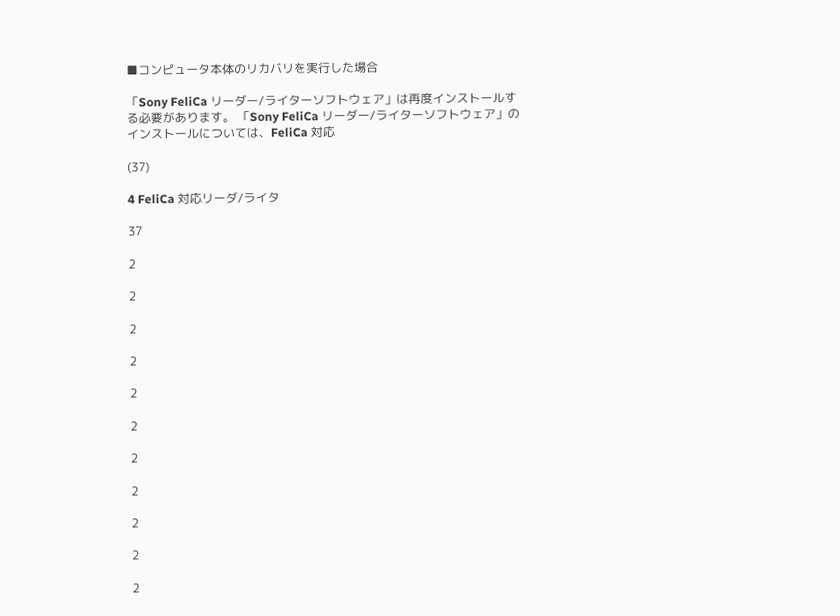■コンピュータ本体のリカバリを実行した場合

「Sony FeliCa リーダー/ライターソフトウェア」は再度インストールする必要があります。 「Sony FeliCa リーダー/ライターソフトウェア」のインストールについては、FeliCa 対応

(37)

4 FeliCa 対応リーダ/ライタ

37

2

2

2

2

2

2

2

2

2

2

2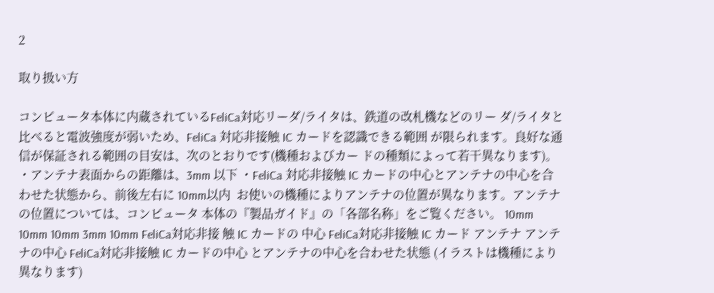2

取り扱い方

コンピュータ本体に内蔵されているFeliCa対応リーダ/ライタは、鉄道の改札機などのリー ダ/ライタと比べると電波強度が弱いため、FeliCa 対応非接触 IC カードを認識できる範囲 が限られます。良好な通信が保証される範囲の目安は、次のとおりです(機種およびカー ドの種類によって若干異なります)。 ・アンテナ表面からの距離は、3mm 以下 ・FeliCa 対応非接触 IC カードの中心とアンテナの中心を合わせた状態から、前後左右に 10mm以内  お使いの機種によりアンテナの位置が異なります。アンテナの位置については、コンピュータ 本体の『製品ガイド』の「各部名称」をご覧ください。 10mm 10mm 10mm 3mm 10mm FeliCa対応非接 触 IC カードの 中心 FeliCa対応非接触 IC カード アンテナ アンテナの中心 FeliCa対応非接触 IC カードの中心 とアンテナの中心を合わせた状態 (イラストは機種により異なります)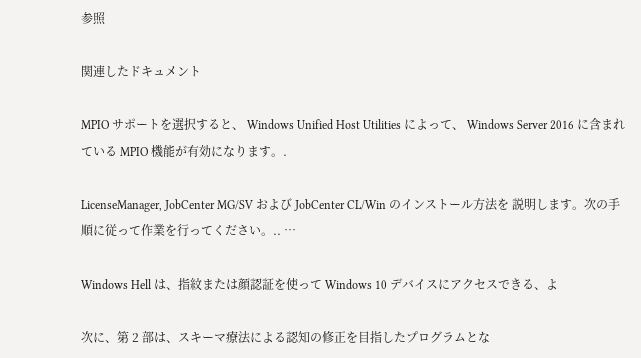参照

関連したドキュメント

MPIO サポートを選択すると、 Windows Unified Host Utilities によって、 Windows Server 2016 に含まれている MPIO 機能が有効になります。.

LicenseManager, JobCenter MG/SV および JobCenter CL/Win のインストール方法を 説明します。次の手順に従って作業を行ってください。.. …

Windows Hell は、指紋または顔認証を使って Windows 10 デバイスにアクセスできる、よ

次に、第 2 部は、スキーマ療法による認知の修正を目指したプログラムとな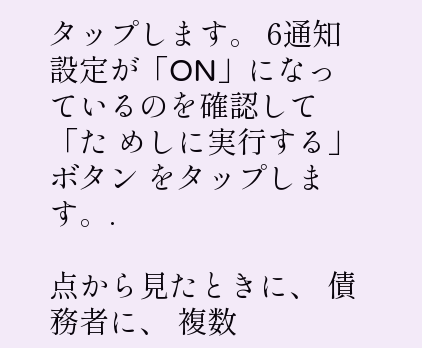タップします。 6通知設定が「ON」になっ ているのを確認して「た めしに実行する」ボタン をタップします。.

点から見たときに、 債務者に、 複数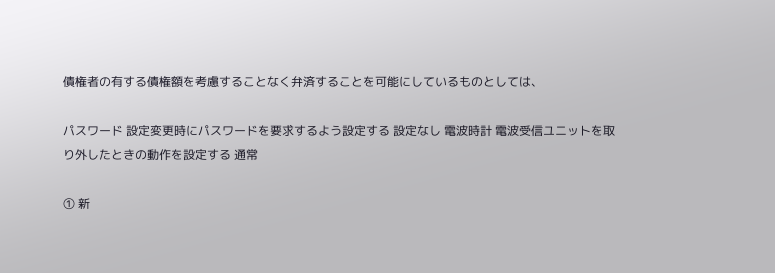債権者の有する債権額を考慮することなく弁済することを可能にしているものとしては、

パスワード 設定変更時にパスワードを要求するよう設定する 設定なし 電波時計 電波受信ユニットを取り外したときの動作を設定する 通常

① 新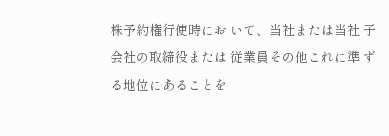株予約権行使時にお いて、当社または当社 子会社の取締役または 従業員その他これに準 ずる地位にあることを